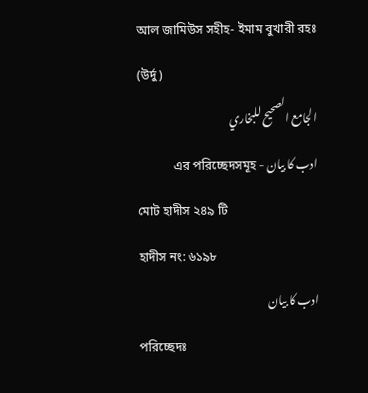আল জামিউস সহীহ- ইমাম বুখারী রহঃ (উর্দু)
الجامع الصحيح للبخاري
ادب کا بیان - এর পরিচ্ছেদসমূহ
মোট হাদীস ২৪৯ টি
হাদীস নং: ৬১৯৮
ادب کا بیان
পরিচ্ছেদঃ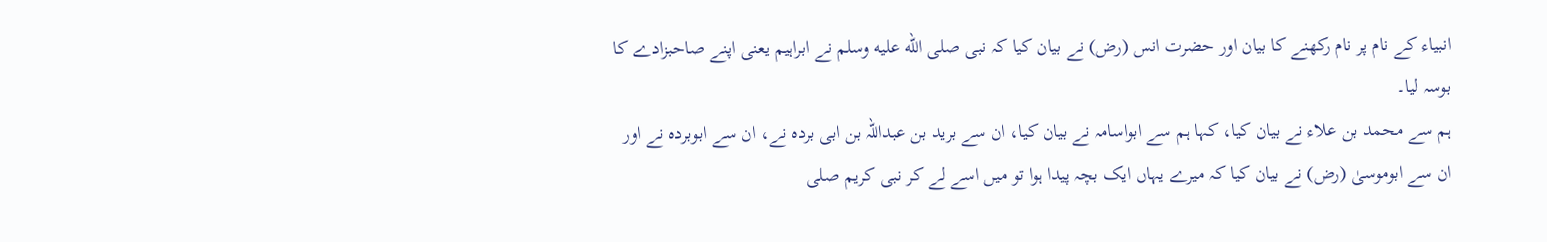انبیاء کے نام پر نام رکھنے کا بیان اور حضرت انس (رض) نے بیان کیا کہ نبی صلى الله عليه وسلم نے ابراہیم یعنی اپنے صاحبزادے کا بوسہ لیا۔
ہم سے محمد بن علاء نے بیان کیا، کہا ہم سے ابواسامہ نے بیان کیا، ان سے برید بن عبداللہ بن ابی بردہ نے، ان سے ابوبردہ نے اور ان سے ابوموسیٰ (رض) نے بیان کیا کہ میرے یہاں ایک بچہ پیدا ہوا تو میں اسے لے کر نبی کریم صلى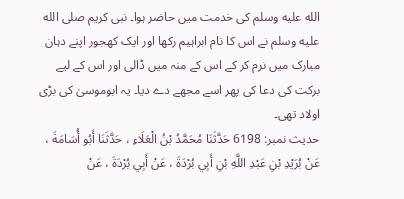الله عليه وسلم کی خدمت میں حاضر ہوا۔ نبی کریم صلى الله عليه وسلم نے اس کا نام ابراہیم رکھا اور ایک کھجور اپنے دہان مبارک میں نرم کر کے اس کے منہ میں ڈالی اور اس کے لیے برکت کی دعا کی پھر اسے مجھے دے دیا۔ یہ ابوموسیٰ کی بڑی اولاد تھی۔
حدیث نمبر: 6198 حَدَّثَنَا مُحَمَّدُ بْنُ الْعَلَاءِ ، حَدَّثَنَا أَبُو أُسَامَةَ ، عَنْ بُرَيْدِ بْنِ عَبْدِ اللَّهِ بْنِ أَبِي بُرْدَةَ ، عَنْ أَبِي بُرْدَةَ ، عَنْ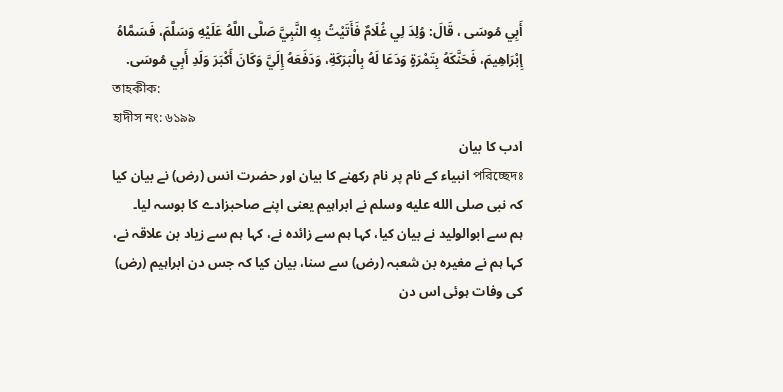أَبِي مُوسَى ، قَالَ: وُلِدَ لِي غُلَامٌ فَأَتَيْتُ بِهِ النَّبِيَّ صَلَّى اللَّهُ عَلَيْهِ وَسَلَّمَ، فَسَمَّاهُ إِبْرَاهِيمَ، فَحَنَّكَهُ بِتَمْرَةٍ وَدَعَا لَهُ بِالْبَرَكَةِ، وَدَفَعَهُ إِلَيَّ وَكَانَ أَكْبَرَ وَلَدِ أَبِي مُوسَى.
তাহকীক:
হাদীস নং: ৬১৯৯
ادب کا بیان
পরিচ্ছেদঃ انبیاء کے نام پر نام رکھنے کا بیان اور حضرت انس (رض) نے بیان کیا کہ نبی صلى الله عليه وسلم نے ابراہیم یعنی اپنے صاحبزادے کا بوسہ لیا۔
ہم سے ابوالولید نے بیان کیا، کہا ہم سے زائدہ نے، کہا ہم سے زیاد بن علاقہ نے، کہا ہم نے مغیرہ بن شعبہ (رض) سے سنا، بیان کیا کہ جس دن ابراہیم (رض) کی وفات ہوئی اس دن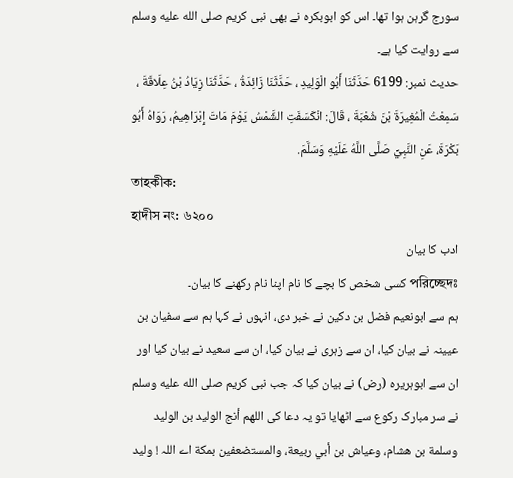سورج گرہن ہوا تھا۔ اس کو ابوبکرہ نے بھی نبی کریم صلى الله عليه وسلم سے روایت کیا ہے۔
حدیث نمبر: 6199 حَدَّثَنَا أَبُو الْوَلِيدِ ، حَدَّثَنَا زَائِدَةُ ، حَدَّثَنَا زِيَادُ بْنُ عِلَاقَةَ ، سَمِعْتُ الْمُغِيرَةَ بْنَ شُعْبَةَ ، قَالَ: انْكَسَفَتِ الشَّمْسُ يَوْمَ مَاتَ إِبْرَاهِيمُ، رَوَاهُ أَبُو بَكْرَةَ، عَنِ النَّبِيِّ صَلَّى اللَّهُ عَلَيْهِ وَسَلَّمَ.
তাহকীক:
হাদীস নং: ৬২০০
ادب کا بیان
পরিচ্ছেদঃ کسی شخص کا بچے کا نام اپنا نام رکھنے کا بیان۔
ہم سے ابونعیم فضل بن دکین نے خبر دی، انہوں نے کہا ہم سے سفیان بن عیینہ نے بیان کیا، ان سے زہری نے بیان کیا، ان سے سعید نے بیان کیا اور ان سے ابوہریرہ (رض) نے بیان کیا کہ جب نبی کریم صلى الله عليه وسلم نے سر مبارک رکوع سے اٹھایا تو یہ دعا کی اللهم أنج الوليد بن الوليد وسلمة بن هشام، وعياش بن أبي ربيعة، والمستضعفين بمكة اے اللہ ! ولید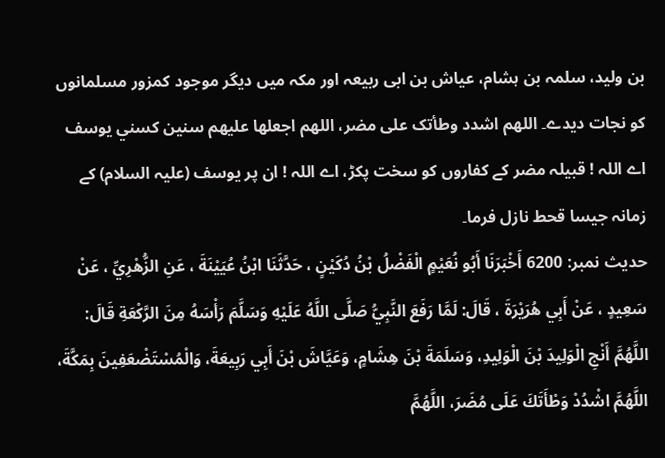بن ولید، سلمہ بن ہشام، عیاش بن ابی ربیعہ اور مکہ میں دیگر موجود کمزور مسلمانوں کو نجات دیدے۔ اللهم اشدد وطأتک على مضر، اللهم اجعلها عليهم سنين كسني يوسف اے اللہ ! قبیلہ مضر کے کفاروں کو سخت پکڑ، اے اللہ ! ان پر یوسف (علیہ السلام) کے زمانہ جیسا قحط نازل فرما۔
حدیث نمبر: 6200 أَخْبَرَنَا أَبُو نُعَيْمٍ الْفَضْلُ بْنُ دُكَيْنٍ ، حَدَّثَنَا ابْنُ عُيَيْنَةَ ، عَنِ الزُّهْرِيِّ ، عَنْ سَعِيدٍ ، عَنْ أَبِي هُرَيْرَةَ ، قَالَ: لَمَّا رَفَعَ النَّبِيُّ صَلَّى اللَّهُ عَلَيْهِ وَسَلَّمَ رَأْسَهُ مِنَ الرَّكْعَةِ قَالَ: اللَّهُمَّ أَنْجِ الْوَلِيدَ بْنَ الْوَلِيدِ، وَسَلَمَةَ بْنَ هِشَامٍ، وَعَيَّاشَ بْنَ أَبِي رَبِيعَةَ، وَالْمُسْتَضْعَفِينَ بِمَكَّةَ، اللَّهُمَّ اشْدُدْ وَطْأَتَكَ عَلَى مُضَرَ، اللَّهُمَّ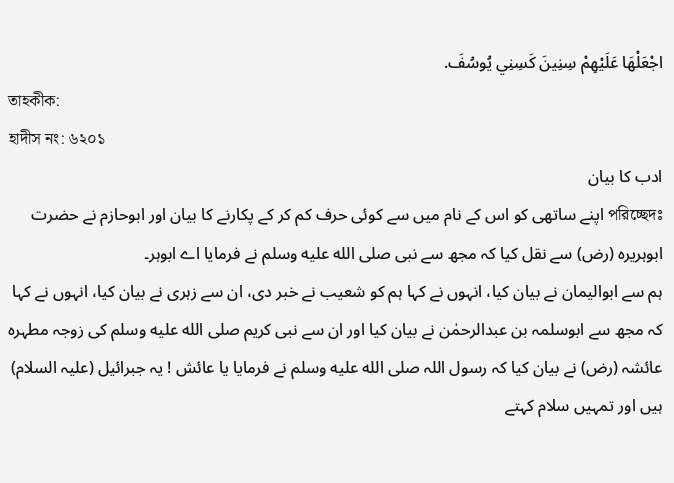اجْعَلْهَا عَلَيْهِمْ سِنِينَ كَسِنِي يُوسُفَ.
তাহকীক:
হাদীস নং: ৬২০১
ادب کا بیان
পরিচ্ছেদঃ اپنے ساتھی کو اس کے نام میں سے کوئی حرف کم کر کے پکارنے کا بیان اور ابوحازم نے حضرت ابوہریرہ (رض) سے نقل کیا کہ مجھ سے نبی صلى الله عليه وسلم نے فرمایا اے ابوہر۔
ہم سے ابوالیمان نے بیان کیا، انہوں نے کہا ہم کو شعیب نے خبر دی، ان سے زہری نے بیان کیا، انہوں نے کہا کہ مجھ سے ابوسلمہ بن عبدالرحمٰن نے بیان کیا اور ان سے نبی کریم صلى الله عليه وسلم کی زوجہ مطہرہ عائشہ (رض) نے بیان کیا کہ رسول اللہ صلى الله عليه وسلم نے فرمایا یا عائش ! یہ جبرائیل (علیہ السلام) ہیں اور تمہیں سلام کہتے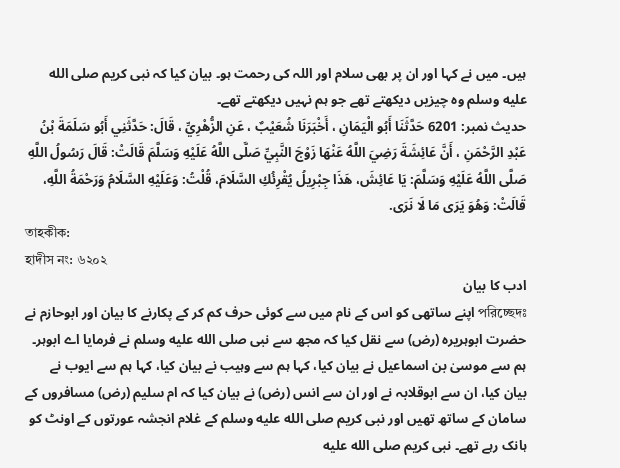ہیں۔ میں نے کہا اور ان پر بھی سلام اور اللہ کی رحمت ہو۔ بیان کیا کہ نبی کریم صلى الله عليه وسلم وہ چیزیں دیکھتے تھے جو ہم نہیں دیکھتے تھے۔
حدیث نمبر: 6201 حَدَّثَنَا أَبُو الْيَمَانِ ، أَخْبَرَنَا شُعَيْبٌ ، عَنِ الزُّهْرِيِّ ، قَالَ: حَدَّثَنِي أَبُو سَلَمَةَ بْنُ عَبْدِ الرَّحْمَنِ ، أَنَّ عَائِشَةَ رَضِيَ اللَّهُ عَنْهَا زَوْجَ النَّبِيِّ صَلَّى اللَّهُ عَلَيْهِ وَسَلَّمَ قَالَتْ: قَالَ رَسُولُ اللَّهِ صَلَّى اللَّهُ عَلَيْهِ وَسَلَّمَ: يَا عَائِشَ، هَذَا جِبْرِيلُ يُقْرِئُكِ السَّلَامَ، قُلْتُ: وَعَلَيْهِ السَّلَامُ وَرَحْمَةُ اللَّهِ، قَالَتْ: وَهُوَ يَرَى مَا لَا نَرَى.
তাহকীক:
হাদীস নং: ৬২০২
ادب کا بیان
পরিচ্ছেদঃ اپنے ساتھی کو اس کے نام میں سے کوئی حرف کم کر کے پکارنے کا بیان اور ابوحازم نے حضرت ابوہریرہ (رض) سے نقل کیا کہ مجھ سے نبی صلى الله عليه وسلم نے فرمایا اے ابوہر۔
ہم سے موسیٰ بن اسماعیل نے بیان کیا، کہا ہم سے وہیب نے بیان کیا، کہا ہم سے ایوب نے بیان کیا، ان سے ابوقلابہ نے اور ان سے انس (رض) نے بیان کیا کہ ام سلیم (رض) مسافروں کے سامان کے ساتھ تھیں اور نبی کریم صلى الله عليه وسلم کے غلام انجشہ عورتوں کے اونٹ کو ہانک رہے تھے۔ نبی کریم صلى الله عليه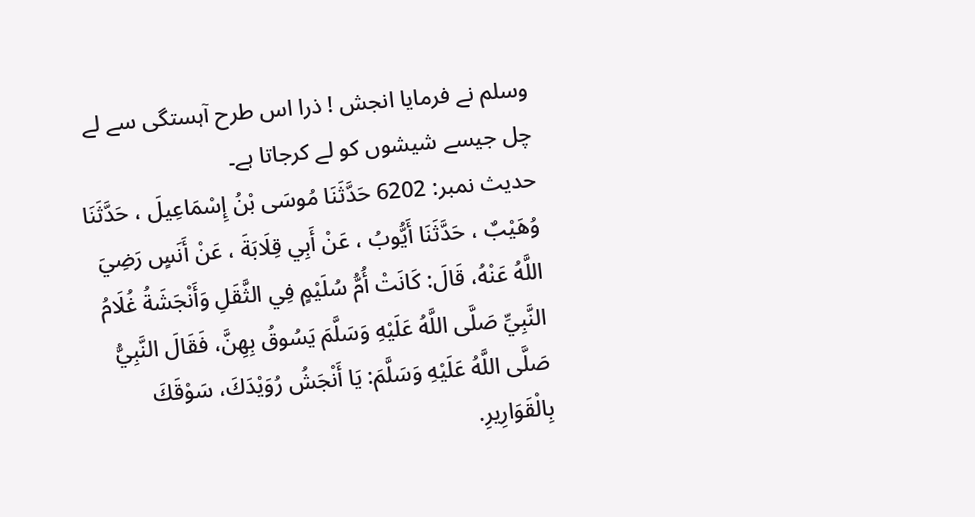وسلم نے فرمایا انجش ! ذرا اس طرح آہستگی سے لے چل جیسے شیشوں کو لے کرجاتا ہے۔
حدیث نمبر: 6202 حَدَّثَنَا مُوسَى بْنُ إِسْمَاعِيلَ ، حَدَّثَنَا وُهَيْبٌ ، حَدَّثَنَا أَيُّوبُ ، عَنْ أَبِي قِلَابَةَ ، عَنْ أَنَسٍ رَضِيَ اللَّهُ عَنْهُ، قَالَ: كَانَتْ أُمُّ سُلَيْمٍ فِي الثَّقَلِ وَأَنْجَشَةُ غُلَامُ النَّبِيِّ صَلَّى اللَّهُ عَلَيْهِ وَسَلَّمَ يَسُوقُ بِهِنَّ، فَقَالَ النَّبِيُّ صَلَّى اللَّهُ عَلَيْهِ وَسَلَّمَ: يَا أَنْجَشُ رُوَيْدَكَ، سَوْقَكَ بِالْقَوَارِيرِ.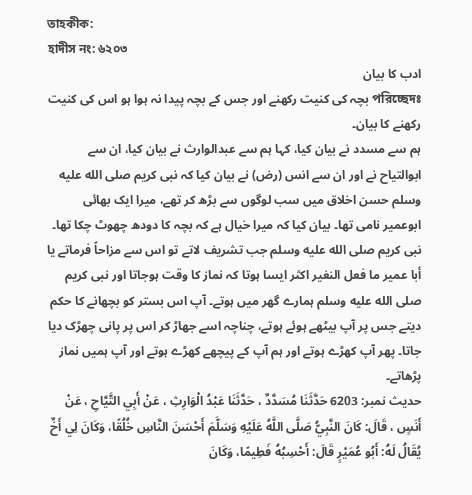তাহকীক:
হাদীস নং: ৬২০৩
ادب کا بیان
পরিচ্ছেদঃ بچہ کی کنیت رکھنے اور جس کے بچہ پیدا نہ ہوا ہو اس کی کنیت رکھنے کا بیان۔
ہم سے مسدد نے بیان کیا، کہا ہم سے عبدالوارث نے بیان کیا، ان سے ابوالتیاح نے اور ان سے انس (رض) نے بیان کیا کہ نبی کریم صلى الله عليه وسلم حسن اخلاق میں سب لوگوں سے بڑھ کر تھے، میرا ایک بھائی ابوعمیر نامی تھا۔ بیان کیا کہ میرا خیال ہے کہ بچہ کا دودھ چھوٹ چکا تھا۔ نبی کریم صلى الله عليه وسلم جب تشریف لاتے تو اس سے مزاحاً فرماتے يا أبا عمير ما فعل النغير اکثر ایسا ہوتا کہ نماز کا وقت ہوجاتا اور نبی کریم صلى الله عليه وسلم ہمارے گھر میں ہوتے۔ آپ اس بستر کو بچھانے کا حکم دیتے جس پر آپ بیٹھے ہوئے ہوتے، چناچہ اسے جھاڑ کر اس پر پانی چھڑک دیا جاتا۔ پھر آپ کھڑے ہوتے اور ہم آپ کے پیچھے کھڑے ہوتے اور آپ ہمیں نماز پڑھاتے۔
حدیث نمبر: 6203 حَدَّثَنَا مُسَدَّدٌ ، حَدَّثَنَا عَبْدُ الْوَارِثِ ، عَنْ أَبِي التَّيَّاحِ ، عَنْ أَنَسٍ ، قَالَ: كَانَ النَّبِيُّ صَلَّى اللَّهُ عَلَيْهِ وَسَلَّمَ أَحْسَنَ النَّاسِ خُلُقًا، وَكَانَ لِي أَخٌ يُقَالُ لَهُ: أَبُو عُمَيْرٍ قَالَ: أَحْسِبُهُ فَطِيمًا، وَكَانَ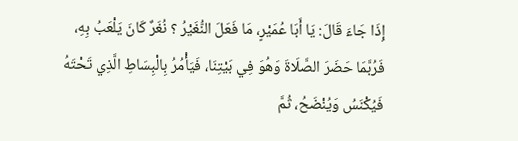إِذَا جَاءَ قَالَ: يَا أَبَا عُمَيْرٍ، مَا فَعَلَ النُّغَيْرُ ؟ نُغَرٌ كَانَ يَلْعَبُ بِهِ، فَرُبَّمَا حَضَرَ الصَّلَاةَ وَهُوَ فِي بَيْتِنَا، فَيَأْمُرُ بِالْبِسَاطِ الَّذِي تَحْتَهُ فَيُكْنَسُ وَيُنْضَحُ، ثُمَّ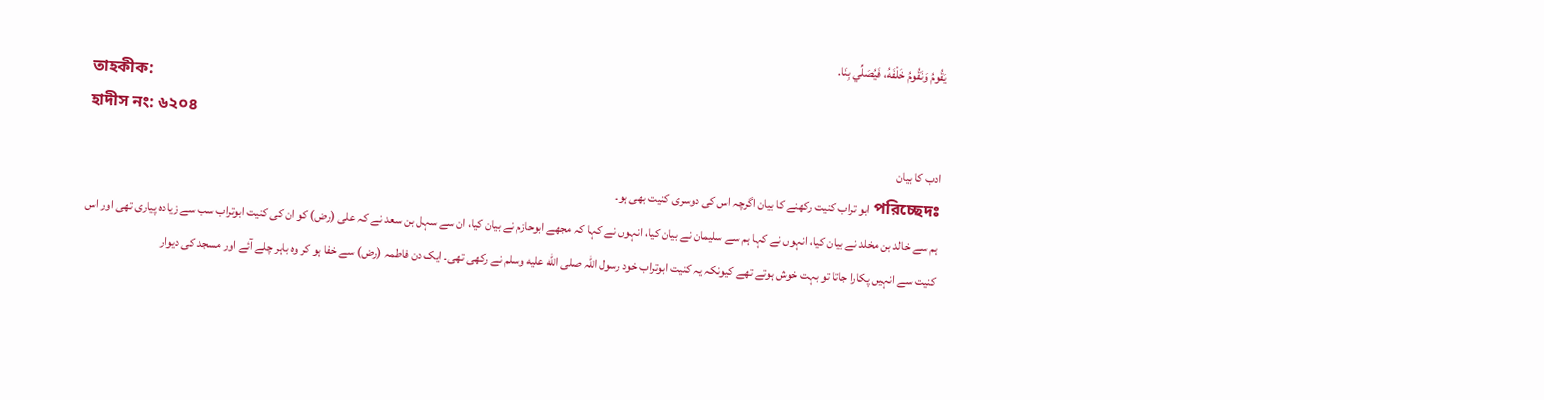يَقُومُ وَنَقُومُ خَلْفَهُ، فَيُصَلِّي بِنَا.
তাহকীক:
হাদীস নং: ৬২০৪
ادب کا بیان
পরিচ্ছেদঃ ابو تراب کنیت رکھنے کا بیان اگرچہ اس کی دوسری کنیت بھی ہو۔
ہم سے خالد بن مخلد نے بیان کیا، انہوں نے کہا ہم سے سلیمان نے بیان کیا، انہوں نے کہا کہ مجھے ابوحازم نے بیان کیا، ان سے سہل بن سعد نے کہ علی (رض) کو ان کی کنیت ابوتراب سب سے زیادہ پیاری تھی اور اس کنیت سے انہیں پکارا جاتا تو بہت خوش ہوتے تھے کیونکہ یہ کنیت ابوتراب خود رسول اللہ صلى الله عليه وسلم نے رکھی تھی۔ ایک دن فاطمہ (رض) سے خفا ہو کر وہ باہر چلے آئے اور مسجد کی دیوار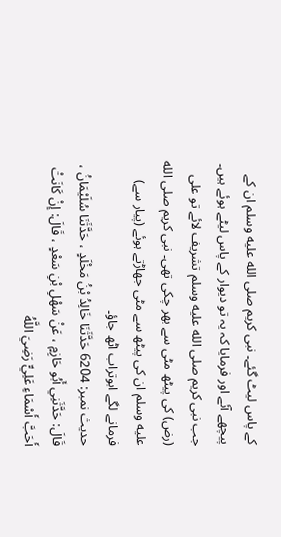کے پاس لیٹ گئے۔ نبی کریم صلى الله عليه وسلم ان کے پیچھے آئے اور فرمایا کہ یہ تو دیوار کے پاس لیٹے ہوئے ہیں۔ جب نبی کریم صلى الله عليه وسلم تشریف لائے تو علی (رض) کی پیٹھ مٹی سے بھر چکی تھی۔ نبی کریم صلى الله عليه وسلم ان کی پیٹھ سے مٹی جھاڑتے ہوئے (پیار سے) فرمانے لگے ابوتراب اٹھ جاؤ۔
حدیث نمبر: 6204 حَدَّثَنَا خَالِدُ بْنُ مَخْلَدٍ ، حَدَّثَنَا سُلَيْمَانُ ، قَالَ: حَدَّثَنِي أَبُو حَازِمٍ ، عَنْ سَهْلِ بْنِ سَعْدٍ ، قَالَ: إِنْ كَانَتْ أَحَبَّ أَسْمَاءِ عَلِيٍّ رَضِيَ اللَّهُ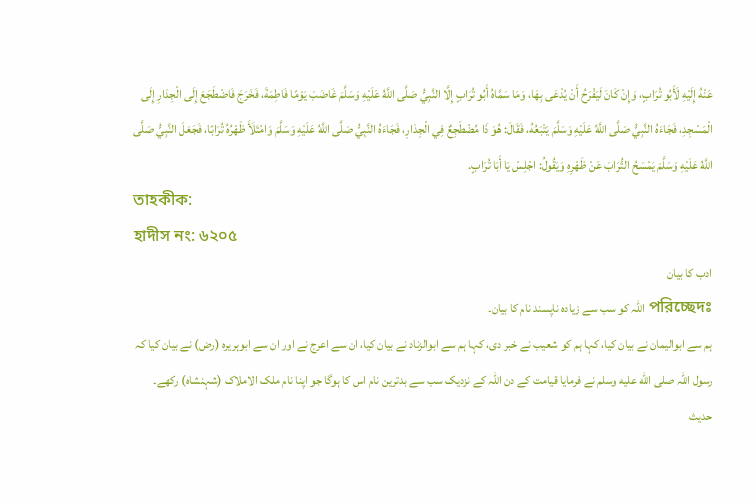عَنْهُ إِلَيْهِ لَأَبُو تُرَابٍ، وَإِنْ كَانَ لَيَفْرَحُ أَنْ يُدْعَى بِهَا، وَمَا سَمَّاهُ أَبُو تُرَابٍ إِلَّا النَّبِيُّ صَلَّى اللَّهُ عَلَيْهِ وَسَلَّمَ غَاضَبَ يَوْمًا فَاطِمَةَ، فَخَرَجَ فَاضْطَجَعَ إِلَى الْجِدَارِ إِلَى الْمَسْجِدِ، فَجَاءَهُ النَّبِيُّ صَلَّى اللَّهُ عَلَيْهِ وَسَلَّمَ يَتْبَعُهُ، فَقَالَ: هُوَ ذَا مُضْطَجِعٌ فِي الْجِدَارِ، فَجَاءَهُ النَّبِيُّ صَلَّى اللَّهُ عَلَيْهِ وَسَلَّمَ وَامْتَلَأَ ظَهْرُهُ تُرَابًا، فَجَعَلَ النَّبِيُّ صَلَّى اللَّهُ عَلَيْهِ وَسَلَّمَ يَمْسَحُ التُّرَابَ عَنْ ظَهْرِهِ وَيَقُولُ: اجْلِسْ يَا أَبَا تُرَابٍ.
তাহকীক:
হাদীস নং: ৬২০৫
ادب کا بیان
পরিচ্ছেদঃ اللہ کو سب سے زیادہ ناپسند نام کا بیان۔
ہم سے ابوالیمان نے بیان کیا، کہا ہم کو شعیب نے خبر دی، کہا ہم سے ابوالزناد نے بیان کیا، ان سے اعرج نے اور ان سے ابوہریرہ (رض) نے بیان کیا کہ رسول اللہ صلى الله عليه وسلم نے فرمایا قیامت کے دن اللہ کے نزدیک سب سے بدترین نام اس کا ہوگا جو اپنا نام ملک الاملاک (شہنشاہ) رکھے۔
حدیث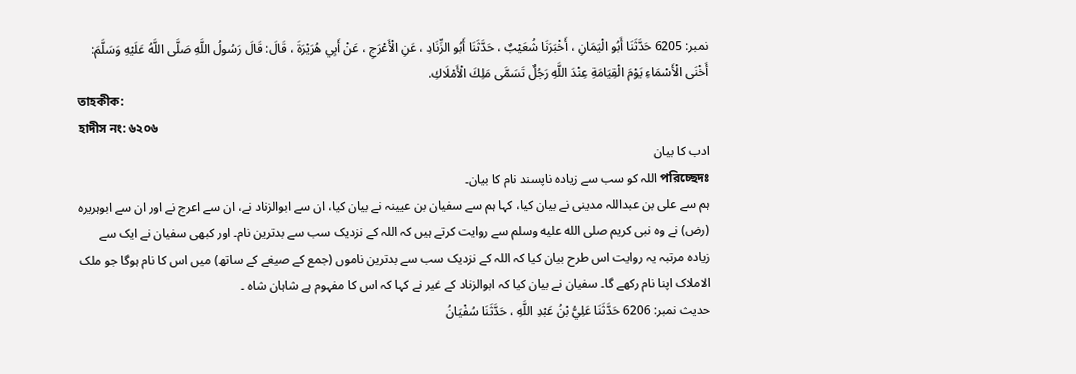نمبر: 6205 حَدَّثَنَا أَبُو الْيَمَانِ ، أَخْبَرَنَا شُعَيْبٌ ، حَدَّثَنَا أَبُو الزِّنَادِ ، عَنِ الْأَعْرَجِ ، عَنْ أَبِي هُرَيْرَةَ ، قَالَ: قَالَ رَسُولُ اللَّهِ صَلَّى اللَّهُ عَلَيْهِ وَسَلَّمَ: أَخْنَى الْأَسْمَاءِ يَوْمَ الْقِيَامَةِ عِنْدَ اللَّهِ رَجُلٌ تَسَمَّى مَلِكَ الْأَمْلَاكِ.
তাহকীক:
হাদীস নং: ৬২০৬
ادب کا بیان
পরিচ্ছেদঃ اللہ کو سب سے زیادہ ناپسند نام کا بیان۔
ہم سے علی بن عبداللہ مدینی نے بیان کیا، کہا ہم سے سفیان بن عیینہ نے بیان کیا، ان سے ابوالزناد نے، ان سے اعرج نے اور ان سے ابوہریرہ (رض) نے وہ نبی کریم صلى الله عليه وسلم سے روایت کرتے ہیں کہ اللہ کے نزدیک سب سے بدترین نام۔ اور کبھی سفیان نے ایک سے زیادہ مرتبہ یہ روایت اس طرح بیان کیا کہ اللہ کے نزدیک سب سے بدترین ناموں (جمع کے صیغے کے ساتھ) میں اس کا نام ہوگا جو ملک الاملاک اپنا نام رکھے گا۔ سفیان نے بیان کیا کہ ابوالزناد کے غیر نے کہا کہ اس کا مفہوم ہے شاہان شاہ ۔
حدیث نمبر: 6206 حَدَّثَنَا عَلِيُّ بْنُ عَبْدِ اللَّهِ ، حَدَّثَنَا سُفْيَانُ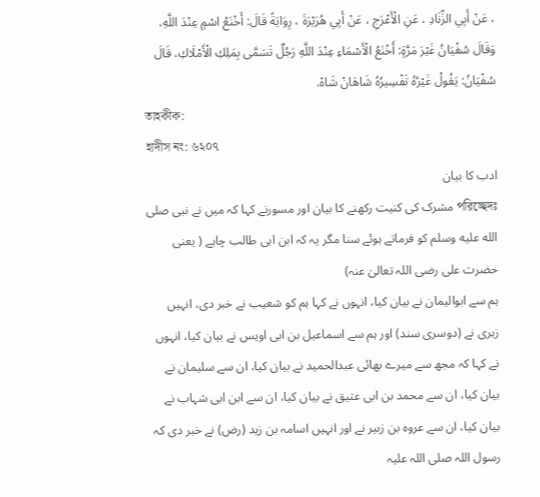، عَنْ أَبِي الزِّنَادِ ، عَنِ الْأَعْرَجِ ، عَنْ أَبِي هُرَيْرَةَ ، رِوَايَةً قَالَ: أَخْنَعُ اسْمٍ عِنْدَ اللَّهِ، وَقَالَ سُفْيَانُ غَيْرَ مَرَّةٍ: أَخْنَعُ الْأَسْمَاءِ عِنْدَ اللَّهِ رَجُلٌ تَسَمَّى بِمَلِكِ الْأَمْلَاكِ، قَالَ سُفْيَانُ: يَقُولُ غَيْرُهُ تَفْسِيرُهُ شَاهَانْ شَاهْ.
তাহকীক:
হাদীস নং: ৬২০৭
ادب کا بیان
পরিচ্ছেদঃ مشرک کی کنیت رکھنے کا بیان اور مسورنے کہا کہ میں نے نبی صلى الله عليه وسلم کو فرماتے ہوئے سنا مگر یہ کہ ابن ابی طالب چاہے ( یعنی حضرت علی رضی اللہ تعالیٰ عنہ)
ہم سے ابوالیمان نے بیان کیا، انہوں نے کہا ہم کو شعیب نے خبر دی، انہیں زہری نے (دوسری سند) اور ہم سے اسماعیل بن ابی اویس نے بیان کیا، انہوں نے کہا کہ مجھ سے میرے بھائی عبدالحمید نے بیان کیا، ان سے سلیمان نے بیان کیا، ان سے محمد بن ابی عتیق نے بیان کیا، ان سے ابن ابی شہاب نے بیان کیا، ان سے عروہ بن زبیر نے اور انہیں اسامہ بن زید (رض) نے خبر دی کہ رسول اللہ صلی اللہ علیہ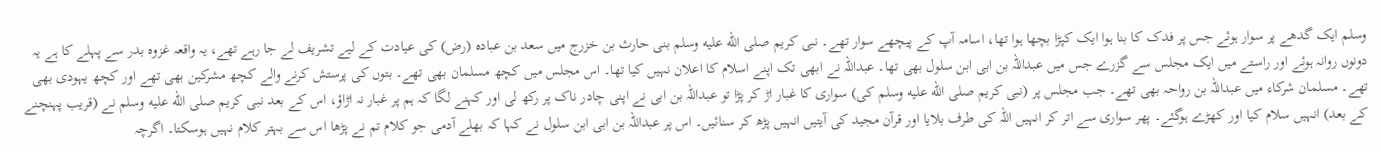وسلم ایک گدھے پر سوار ہوئے جس پر فدک کا بنا ہوا ایک کپڑا بچھا ہوا تھا، اسامہ آپ کے پیچھے سوار تھے۔ نبی کریم صلى الله عليه وسلم بنی حارث بن خزرج میں سعد بن عبادہ (رض) کی عیادت کے لیے تشریف لے جا رہے تھے، یہ واقعہ غزوہ بدر سے پہلے کا ہے یہ دونوں روانہ ہوئے اور راستے میں ایک مجلس سے گزرے جس میں عبداللہ بن ابی ابن سلول بھی تھا۔ عبداللہ نے ابھی تک اپنے اسلام کا اعلان نہیں کیا تھا۔ اس مجلس میں کچھ مسلمان بھی تھے۔ بتوں کی پرستش کرنے والے کچھ مشرکین بھی تھے اور کچھ یہودی بھی تھے۔ مسلمان شرکاء میں عبداللہ بن رواحہ بھی تھے۔ جب مجلس پر (نبی کریم صلى الله عليه وسلم کی) سواری کا غبار اڑ کر پڑا تو عبداللہ بن ابی نے اپنی چادر ناک پر رکھ لی اور کہنے لگا کہ ہم پر غبار نہ اڑاؤ، اس کے بعد نبی کریم صلى الله عليه وسلم نے (قریب پہنچنے کے بعد) انہیں سلام کیا اور کھڑے ہوگئے۔ پھر سواری سے اتر کر انہیں اللہ کی طرف بلایا اور قرآن مجید کی آیتیں انہیں پڑھ کر سنائیں۔ اس پر عبداللہ بن ابی ابن سلول نے کہا کہ بھلے آدمی جو کلام تم نے پڑھا اس سے بہتر کلام نہیں ہوسکتا۔ اگرچہ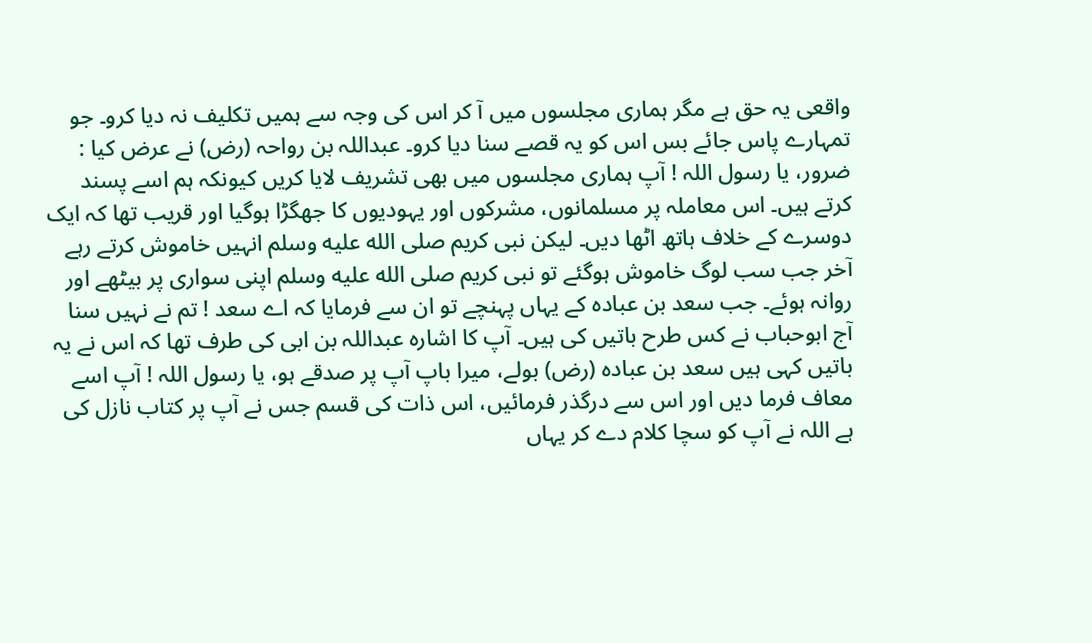واقعی یہ حق ہے مگر ہماری مجلسوں میں آ کر اس کی وجہ سے ہمیں تکلیف نہ دیا کرو۔ جو تمہارے پاس جائے بس اس کو یہ قصے سنا دیا کرو۔ عبداللہ بن رواحہ (رض) نے عرض کیا : ضرور، یا رسول اللہ ! آپ ہماری مجلسوں میں بھی تشریف لایا کریں کیونکہ ہم اسے پسند کرتے ہیں۔ اس معاملہ پر مسلمانوں، مشرکوں اور یہودیوں کا جھگڑا ہوگیا اور قریب تھا کہ ایک دوسرے کے خلاف ہاتھ اٹھا دیں۔ لیکن نبی کریم صلى الله عليه وسلم انہیں خاموش کرتے رہے آخر جب سب لوگ خاموش ہوگئے تو نبی کریم صلى الله عليه وسلم اپنی سواری پر بیٹھے اور روانہ ہوئے۔ جب سعد بن عبادہ کے یہاں پہنچے تو ان سے فرمایا کہ اے سعد ! تم نے نہیں سنا آج ابوحباب نے کس طرح باتیں کی ہیں۔ آپ کا اشارہ عبداللہ بن ابی کی طرف تھا کہ اس نے یہ باتیں کہی ہیں سعد بن عبادہ (رض) بولے، میرا باپ آپ پر صدقے ہو، یا رسول اللہ ! آپ اسے معاف فرما دیں اور اس سے درگذر فرمائیں، اس ذات کی قسم جس نے آپ پر کتاب نازل کی ہے اللہ نے آپ کو سچا کلام دے کر یہاں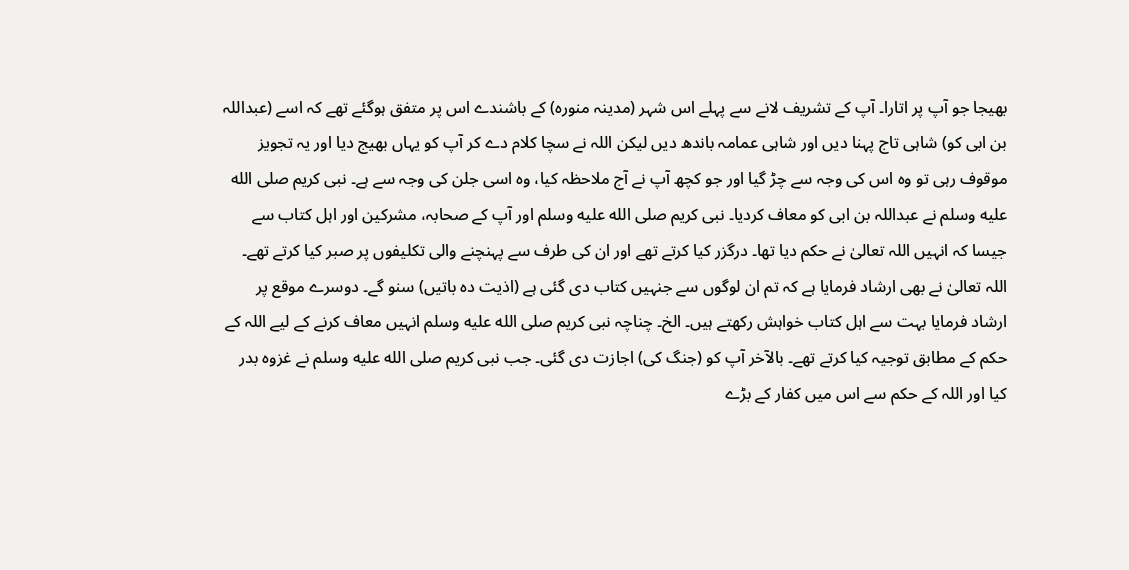بھیجا جو آپ پر اتارا۔ آپ کے تشریف لانے سے پہلے اس شہر (مدینہ منورہ) کے باشندے اس پر متفق ہوگئے تھے کہ اسے (عبداللہ بن ابی کو) شاہی تاج پہنا دیں اور شاہی عمامہ باندھ دیں لیکن اللہ نے سچا کلام دے کر آپ کو یہاں بھیج دیا اور یہ تجویز موقوف رہی تو وہ اس کی وجہ سے چڑ گیا اور جو کچھ آپ نے آج ملاحظہ کیا، وہ اسی جلن کی وجہ سے ہے۔ نبی کریم صلى الله عليه وسلم نے عبداللہ بن ابی کو معاف کردیا۔ نبی کریم صلى الله عليه وسلم اور آپ کے صحابہ، مشرکین اور اہل کتاب سے جیسا کہ انہیں اللہ تعالیٰ نے حکم دیا تھا۔ درگزر کیا کرتے تھے اور ان کی طرف سے پہنچنے والی تکلیفوں پر صبر کیا کرتے تھے۔ اللہ تعالیٰ نے بھی ارشاد فرمایا ہے کہ تم ان لوگوں سے جنہیں کتاب دی گئی ہے (اذیت دہ باتیں) سنو گے۔ دوسرے موقع پر ارشاد فرمایا بہت سے اہل کتاب خواہش رکھتے ہیں۔ الخ۔ چناچہ نبی کریم صلى الله عليه وسلم انہیں معاف کرنے کے لیے اللہ کے حکم کے مطابق توجیہ کیا کرتے تھے۔ بالآخر آپ کو (جنگ کی) اجازت دی گئی۔ جب نبی کریم صلى الله عليه وسلم نے غزوہ بدر کیا اور اللہ کے حکم سے اس میں کفار کے بڑے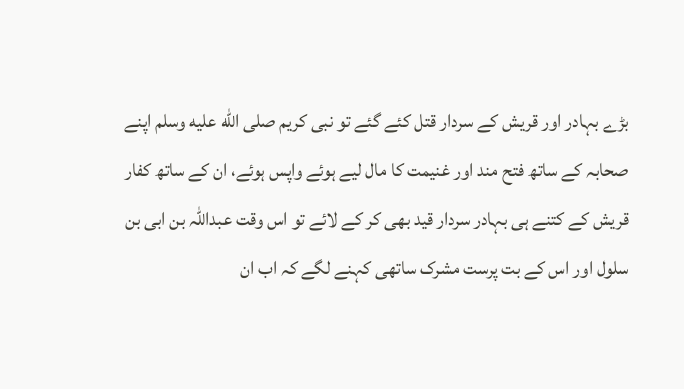بڑے بہادر اور قریش کے سردار قتل کئے گئے تو نبی کریم صلى الله عليه وسلم اپنے صحابہ کے ساتھ فتح مند اور غنیمت کا مال لیے ہوئے واپس ہوئے، ان کے ساتھ کفار قریش کے کتنے ہی بہادر سردار قید بھی کر کے لائے تو اس وقت عبداللہ بن ابی بن سلول اور اس کے بت پرست مشرک ساتھی کہنے لگے کہ اب ان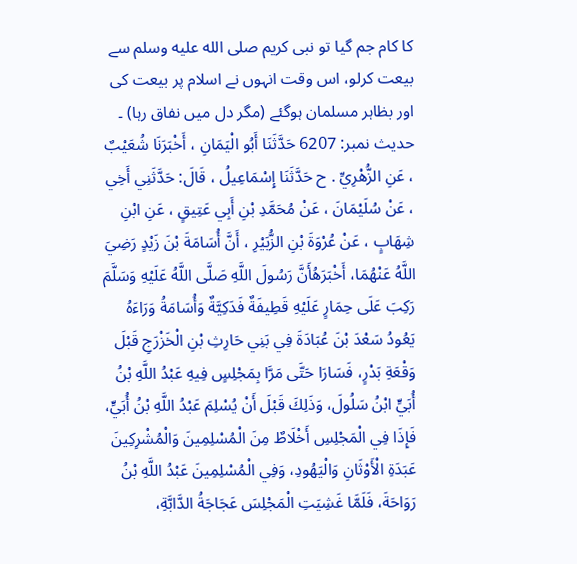کا کام جم گیا تو نبی کریم صلى الله عليه وسلم سے بیعت کرلو، اس وقت انہوں نے اسلام پر بیعت کی اور بظاہر مسلمان ہوگئے (مگر دل میں نفاق رہا) ۔
حدیث نمبر: 6207 حَدَّثَنَا أَبُو الْيَمَانِ ، أَخْبَرَنَا شُعَيْبٌ ، عَنِ الزُّهْرِيِّ . ح حَدَّثَنَا إِسْمَاعِيلُ ، قَالَ: حَدَّثَنِي أَخِي ، عَنْ سُلَيْمَانَ ، عَنْ مُحَمَّدِ بْنِ أَبِي عَتِيقٍ ، عَنِ ابْنِ شِهَابٍ ، عَنْ عُرْوَةَ بْنِ الزُّبَيْرِ ، أَنَّ أُسَامَةَ بْنَ زَيْدٍ رَضِيَ اللَّهُ عَنْهُمَا، أَخْبَرَهُأَنَّ رَسُولَ اللَّهِ صَلَّى اللَّهُ عَلَيْهِ وَسَلَّمَ رَكِبَ عَلَى حِمَارٍ عَلَيْهِ قَطِيفَةٌ فَدَكِيَّةٌ وَأُسَامَةُ وَرَاءَهُ يَعُودُ سَعْدَ بْنَ عُبَادَةَ فِي بَنِي حَارِثِ بْنِ الْخَزْرَجِ قَبْلَ وَقْعَةِ بَدْرٍ، فَسَارَا حَتَّى مَرَّا بِمَجْلِسٍ فِيهِ عَبْدُ اللَّهِ بْنُ أُبَيٍّ ابْنُ سَلُولَ، وَذَلِكَ قَبْلَ أَنْ يُسْلِمَ عَبْدُ اللَّهِ بْنُ أُبَيٍّ، فَإِذَا فِي الْمَجْلِسِ أَخْلَاطٌ مِنَ الْمُسْلِمِينَ وَالْمُشْرِكِينَ عَبَدَةِ الْأَوْثَانِ وَالْيَهُودِ، وَفِي الْمُسْلِمِينَ عَبْدُ اللَّهِ بْنُ رَوَاحَةَ، فَلَمَّا غَشِيَتِ الْمَجْلِسَ عَجَاجَةُ الدَّابَّةِ،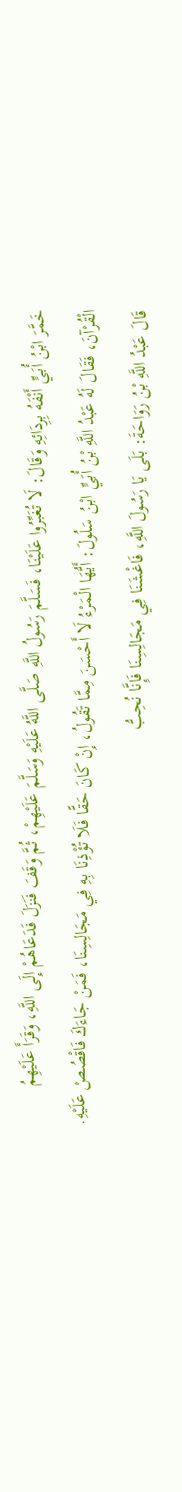خَمَّرَ ابْنُ أُبَيٍّ أَنْفَهُ بِرِدَائِهِ وَقَالَ: لَا تُغَبِّرُوا عَلَيْنَا، فَسَلَّمَ رَسُولُ اللَّهِ صَلَّى اللَّهُ عَلَيْهِ وَسَلَّمَ عَلَيْهِمْ، ثُمَّ وَقَفَ فَنَزَلَ فَدَعَاهُمْ إِلَى اللَّهِ، وَقَرَأَ عَلَيْهِمُ الْقُرْآنَ، فَقَالَ لَهُ عَبْدُ اللَّهِ بْنُ أُبَيٍّ ابْنُ سَلُولَ: أَيُّهَا الْمَرْءُ لَا أَحْسَنَ مِمَّا تَقُولُ، إِنْ كَانَ حَقًّا فَلَا تُؤْذِنَا بِهِ فِي مَجَالِسِنَا، فَمَنْ جَاءَكَ فَاقْصُصْ عَلَيْهِ. قَالَ عَبْدُ اللَّهِ بْنُ رَوَاحَةَ: بَلَى يَا رَسُولَ اللَّهِ، فَاغْشَنَا فِي مَجَالِسِنَا فَإِنَّا نُحِبُّ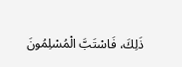ذَلِكَ، فَاسْتَبَّ الْمُسْلِمُونَ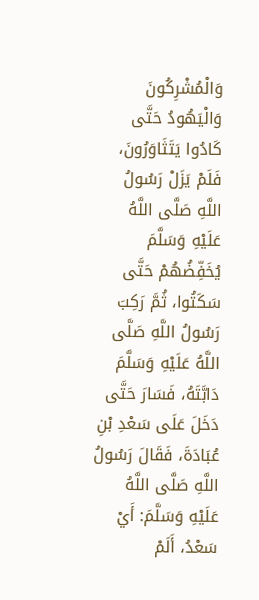وَالْمُشْرِكُونَ وَالْيَهُودُ حَتَّى كَادُوا يَتَثَاوَرُونَ، فَلَمْ يَزَلْ رَسُولُ اللَّهِ صَلَّى اللَّهُ عَلَيْهِ وَسَلَّمَ يُخَفِّضُهُمْ حَتَّى سَكَتُوا، ثُمَّ رَكِبَ رَسُولُ اللَّهِ صَلَّى اللَّهُ عَلَيْهِ وَسَلَّمَ دَابَّتَهُ، فَسَارَ حَتَّى دَخَلَ عَلَى سَعْدِ بْنِ عُبَادَةَ، فَقَالَ رَسُولُ اللَّهِ صَلَّى اللَّهُ عَلَيْهِ وَسَلَّمَ: أَيْ سَعْدُ، أَلَمْ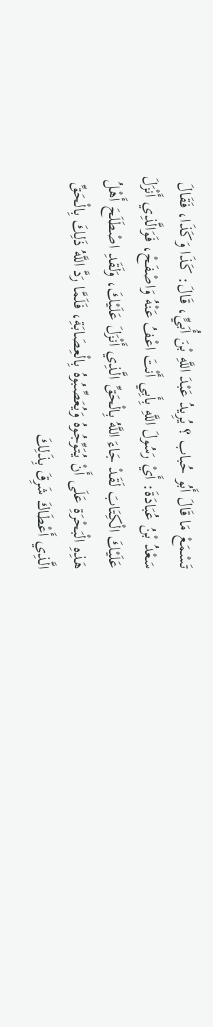تَسْمَعْ مَا قَالَ أَبُو حُباب ؟ يُرِيدُ عَبْدَ اللَّهِ بْنَ أُبَيٍّ، قَالَ: كَذَا وَكَذَا، فَقَالَ سَعْدُ بْنُ عُبَادَةَ: أَيْ رَسُولَ اللَّهِ بِأَبِي أَنْتَ اعْفُ عَنْهُ وَاصْفَحْ، فَوَالَّذِي أَنْزَلَ عَلَيْكَ الْكِتَابَ لَقَدْ جَاءَ اللَّهُ بِالْحَقِّ الَّذِي أَنْزَلَ عَلَيْكَ، وَلَقَدِ اصْطَلَحَ أَهْلُ هَذِهِ الْبَحْرَةِ عَلَى أَنْ يُتَوِّجُوهُ وَيُعَصِّبُوهُ بِالْعِصَابَةِ، فَلَمَّا رَدَّ اللَّهُ ذَلِكَ بِالْحَقِّ الَّذِي أَعْطَاكَ شَرِقَ بِذَلِكَ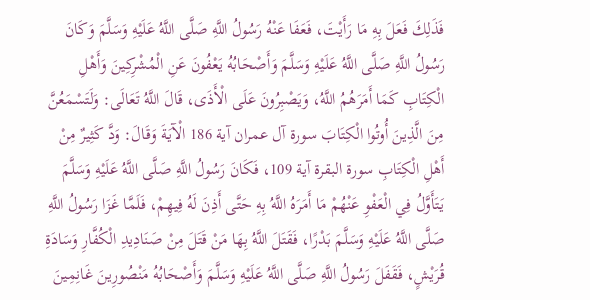فَذَلِكَ فَعَلَ بِهِ مَا رَأَيْتَ، فَعَفَا عَنْهُ رَسُولُ اللَّهِ صَلَّى اللَّهُ عَلَيْهِ وَسَلَّمَ وَكَانَ رَسُولُ اللَّهِ صَلَّى اللَّهُ عَلَيْهِ وَسَلَّمَ وَأَصْحَابُهُ يَعْفُونَ عَنِ الْمُشْرِكِينَ وَأَهْلِ الْكِتَابِ كَمَا أَمَرَهُمُ اللَّهُ، وَيَصْبِرُونَ عَلَى الْأَذَى، قَالَ اللَّهُ تَعَالَى: وَلَتَسْمَعُنَّ مِنَ الَّذِينَ أُوتُوا الْكِتَابَ سورة آل عمران آية 186 الْآيَةَ وَقَالَ: وَدَّ كَثِيرٌ مِنْ أَهْلِ الْكِتَابِ سورة البقرة آية 109، فَكَانَ رَسُولُ اللَّهِ صَلَّى اللَّهُ عَلَيْهِ وَسَلَّمَ يَتَأَوَّلُ فِي الْعَفْوِ عَنْهُمْ مَا أَمَرَهُ اللَّهُ بِهِ حَتَّى أَذِنَ لَهُ فِيهِمْ، فَلَمَّا غَزَا رَسُولُ اللَّهِ صَلَّى اللَّهُ عَلَيْهِ وَسَلَّمَ بَدْرًا، فَقَتَلَ اللَّهُ بِهَا مَنْ قَتَلَ مِنْ صَنَادِيدِ الْكُفَّارِ وَسَادَةِ قُرَيْشٍ، فَقَفَلَ رَسُولُ اللَّهِ صَلَّى اللَّهُ عَلَيْهِ وَسَلَّمَ وَأَصْحَابُهُ مَنْصُورِينَ غَانِمِينَ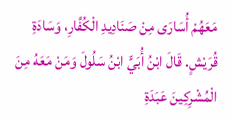مَعَهُمْ أُسَارَى مِنْ صَنَادِيدِ الْكُفَّارِ، وَسَادَةِ قُرَيْشٍ. قَالَ ابْنُ أُبَيٍّ ابْنُ سَلُولَ وَمَنْ مَعَهُ مِنَ الْمُشْرِكِينَ عَبَدَةِ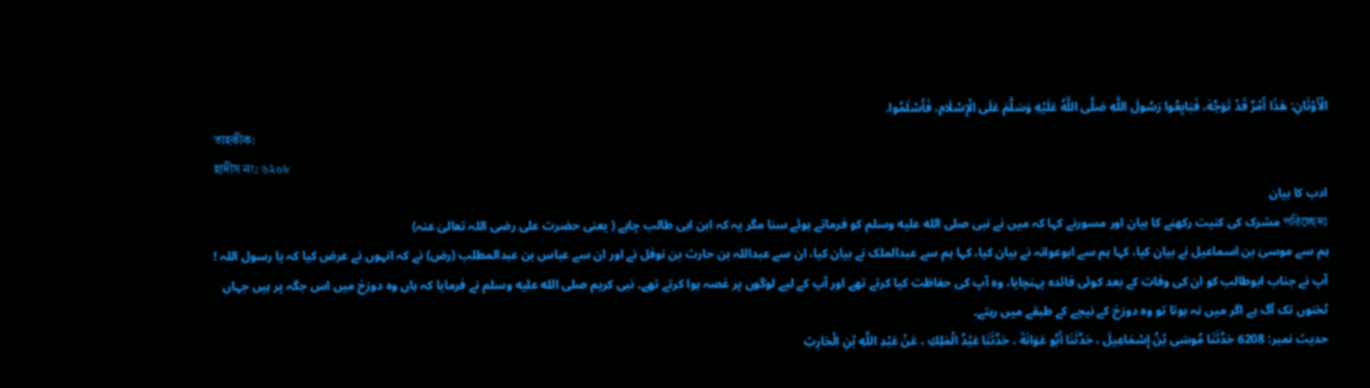الْأَوْثَانِ: هَذَا أَمْرٌ قَدْ تَوَجَّهَ، فَبَايِعُوا رَسُولَ اللَّهِ صَلَّى اللَّهُ عَلَيْهِ وَسَلَّمَ عَلَى الْإِسْلَامِ، فَأَسْلَمُوا.
তাহকীক:
হাদীস নং: ৬২০৮
ادب کا بیان
পরিচ্ছেদঃ مشرک کی کنیت رکھنے کا بیان اور مسورنے کہا کہ میں نے نبی صلى الله عليه وسلم کو فرماتے ہوئے سنا مگر یہ کہ ابن ابی طالب چاہے ( یعنی حضرت علی رضی اللہ تعالیٰ عنہ)
ہم سے موسیٰ بن اسماعیل نے بیان کیا، کہا ہم سے ابوعوانہ نے بیان کیا، کہا ہم سے عبدالملک نے بیان کیا، ان سے عبداللہ بن حارث بن نوفل نے اور ان سے عباس بن عبدالمطلب (رض) نے کہ انہوں نے عرض کیا کہ یا رسول اللہ ! آپ نے جناب ابوطالب کو ان کی وفات کے بعد کوئی فائدہ پہنچایا، وہ آپ کی حفاظت کیا کرتے تھے اور آپ کے لیے لوگوں پر غصہ ہوا کرتے تھے۔ نبی کریم صلى الله عليه وسلم نے فرمایا کہ ہاں وہ دوزخ میں اس جگہ پر ہیں جہاں ٹخنوں تک آگ ہے اگر میں نہ ہوتا تو وہ دوزخ کے نیچے کے طبقے میں رہتے۔
حدیث نمبر: 6208 حَدَّثَنَا مُوسَى بْنُ إِسْمَاعِيلَ ، حَدَّثَنَا أَبُو عَوَانَةَ ، حَدَّثَنَا عَبْدُ الْمَلِكِ ، عَنْ عَبْدِ اللَّهِ بْنِ الْحَارِثِ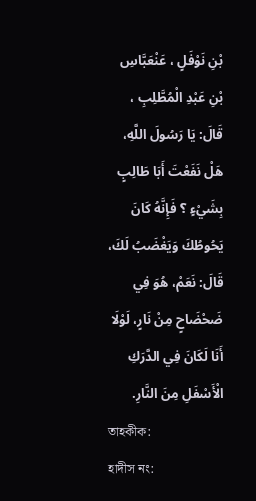بْنِ نَوْفَلٍ ، عَنْعَبَّاسِ بْنِ عَبْدِ الْمُطَّلِبِ ، قَالَ: يَا رَسُولَ اللَّهِ، هَلْ نَفَعْتَ أَبَا طَالِبٍ بِشَيْءٍ ؟ فَإِنَّهُ كَانَ يَحُوطُكَ وَيَغْضَبُ لَكَ، قَالَ: نَعَمْ، هُوَ فِي ضَحْضَاحٍ مِنْ نَارٍ، لَوْلَا أَنَا لَكَانَ فِي الدَّرَكِ الْأَسْفَلِ مِنَ النَّارِ.
তাহকীক:
হাদীস নং: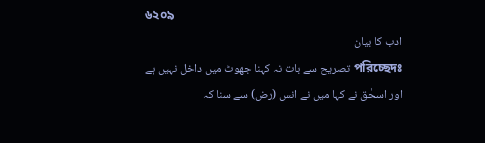৬২০৯
ادب کا بیان
পরিচ্ছেদঃ تصریح سے بات نہ کہنا جھوٹ میں داخل نہیں ہے اور اسحٰق نے کہا میں نے انس (رض) سے سنا کہ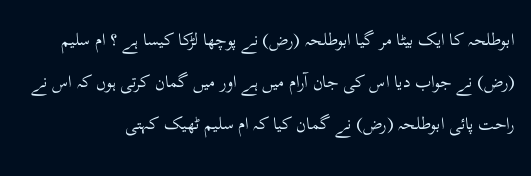ابوطلحہ کا ایک بیٹا مر گیا ابوطلحہ (رض) نے پوچھا لڑکا کیسا ہے ؟ ام سلیم (رض) نے جواب دیا اس کی جان آرام میں ہے اور میں گمان کرتی ہوں کہ اس نے راحت پائی ابوطلحہ (رض) نے گمان کیا کہ ام سلیم ٹھیک کہتی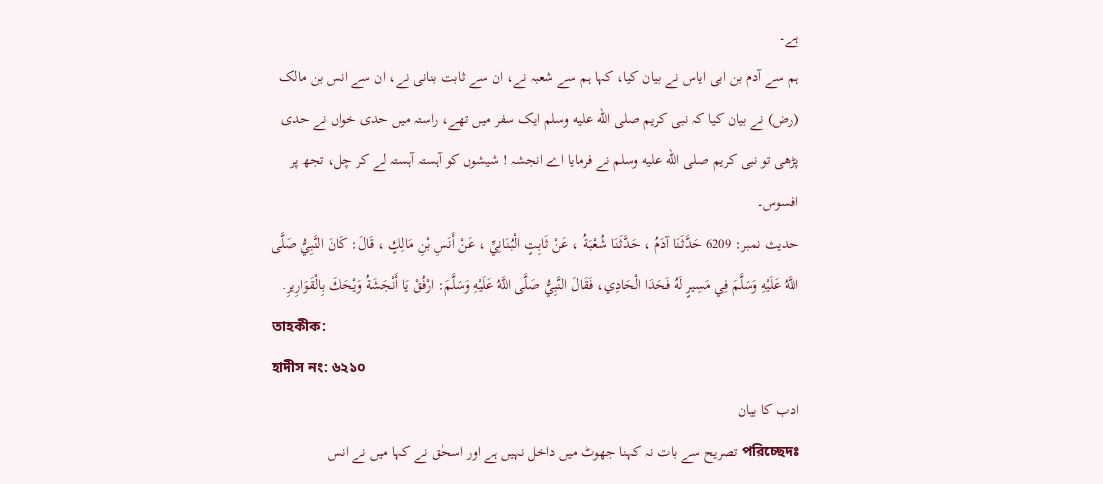ہے۔
ہم سے آدم بن ابی ایاس نے بیان کیا، کہا ہم سے شعبہ نے، ان سے ثابت بنانی نے، ان سے انس بن مالک (رض) نے بیان کیا کہ نبی کریم صلى الله عليه وسلم ایک سفر میں تھے، راستہ میں حدی خواں نے حدی پڑھی تو نبی کریم صلى الله عليه وسلم نے فرمایا اے انجشہ ! شیشوں کو آہستہ آہستہ لے کر چل، تجھ پر افسوس۔
حدیث نمبر: 6209 حَدَّثَنَا آدَمُ ، حَدَّثَنَا شُعْبَةُ ، عَنْ ثَابِتٍ الْبُنَانِيِّ ، عَنْ أَنَسِ بْنِ مَالِكٍ ، قَالَ: كَانَ النَّبِيُّ صَلَّى اللَّهُ عَلَيْهِ وَسَلَّمَ فِي مَسِيرٍ لَهُ فَحَدَا الْحَادِي، فَقَالَ النَّبِيُّ صَلَّى اللَّهُ عَلَيْهِ وَسَلَّمَ: ارْفُقْ يَا أَنْجَشَةُ وَيْحَكَ بِالْقَوَارِيرِ.
তাহকীক:
হাদীস নং: ৬২১০
ادب کا بیان
পরিচ্ছেদঃ تصریح سے بات نہ کہنا جھوٹ میں داخل نہیں ہے اور اسحٰق نے کہا میں نے انس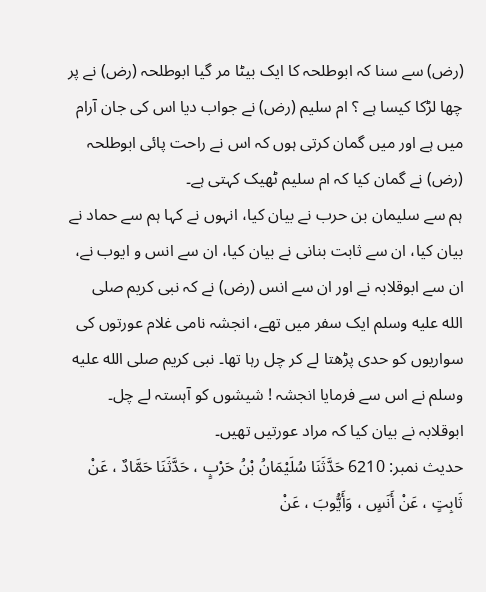(رض) سے سنا کہ ابوطلحہ کا ایک بیٹا مر گیا ابوطلحہ (رض) نے پر چھا لڑکا کیسا ہے ؟ ام سلیم (رض) نے جواب دیا اس کی جان آرام میں ہے اور میں گمان کرتی ہوں کہ اس نے راحت پائی ابوطلحہ (رض) نے گمان کیا کہ ام سلیم ٹھیک کہتی ہے۔
ہم سے سلیمان بن حرب نے بیان کیا، انہوں نے کہا ہم سے حماد نے بیان کیا، ان سے ثابت بنانی نے بیان کیا، ان سے انس و ایوب نے، ان سے ابوقلابہ نے اور ان سے انس (رض) نے کہ نبی کریم صلى الله عليه وسلم ایک سفر میں تھے، انجشہ نامی غلام عورتوں کی سواریوں کو حدی پڑھتا لے کر چل رہا تھا۔ نبی کریم صلى الله عليه وسلم نے اس سے فرمایا انجشہ ! شیشوں کو آہستہ لے چل۔ ابوقلابہ نے بیان کیا کہ مراد عورتیں تھیں۔
حدیث نمبر: 6210 حَدَّثَنَا سُلَيْمَانُ بْنُ حَرْبٍ ، حَدَّثَنَا حَمَّادٌ ، عَنْ ثَابِتٍ ، عَنْ أَنَسٍ ، وَأَيُّوبَ ، عَنْ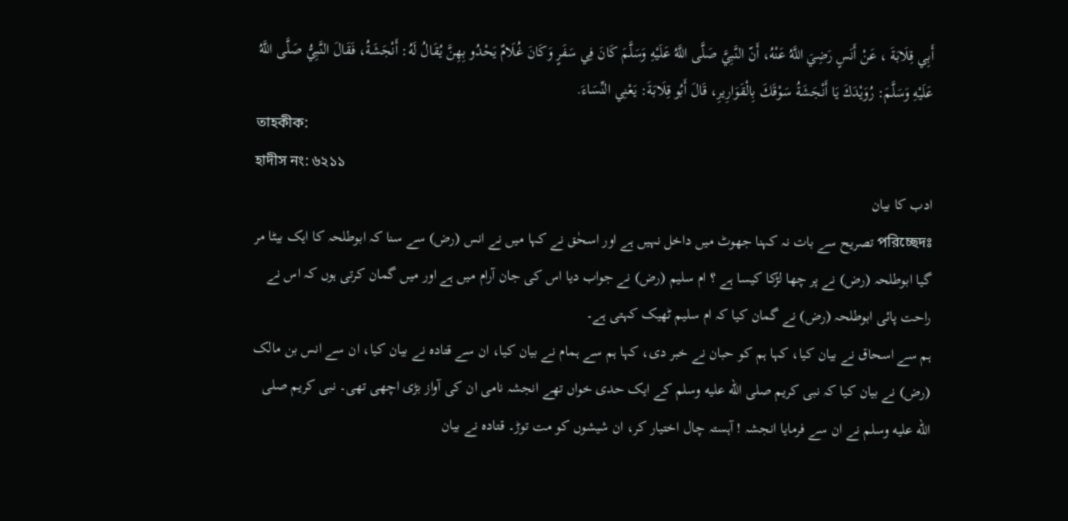أَبِي قِلَابَةَ ، عَنْ أَنَسٍ رَضِيَ اللَّهُ عَنْهُ، أَنّ النَّبِيَّ صَلَّى اللَّهُ عَلَيْهِ وَسَلَّمَ كَانَ فِي سَفَرٍ وَكَانَ غُلَامٌ يَحْدُو بِهِنَّ يُقَالُ لَهُ: أَنْجَشَةُ، فَقَالَ النَّبِيُّ صَلَّى اللَّهُ عَلَيْهِ وَسَلَّمَ: رُوَيْدَكَ يَا أَنْجَشَةُ سَوْقَكَ بِالْقَوَارِيرِ، قَالَ أَبُو قِلَابَةَ: يَعْنِي النِّسَاءَ.
তাহকীক:
হাদীস নং: ৬২১১
ادب کا بیان
পরিচ্ছেদঃ تصریح سے بات نہ کہنا جھوٹ میں داخل نہیں ہے اور اسحٰق نے کہا میں نے انس (رض) سے سنا کہ ابوطلحہ کا ایک بیٹا مر گیا ابوطلحہ (رض) نے پر چھا لڑکا کیسا ہے ؟ ام سلیم (رض) نے جواب دیا اس کی جان آرام میں ہے اور میں گمان کرتی ہوں کہ اس نے راحت پائی ابوطلحہ (رض) نے گمان کیا کہ ام سلیم ٹھیک کہتی ہے۔
ہم سے اسحاق نے بیان کیا، کہا ہم کو حبان نے خبر دی، کہا ہم سے ہمام نے بیان کیا، ان سے قتادہ نے بیان کیا، ان سے انس بن مالک (رض) نے بیان کیا کہ نبی کریم صلى الله عليه وسلم کے ایک حدی خواں تھے انجشہ نامی ان کی آواز بڑی اچھی تھی۔ نبی کریم صلى الله عليه وسلم نے ان سے فرمایا انجشہ ! آہستہ چال اختیار کر، ان شیشوں کو مت توڑ۔ قتادہ نے بیان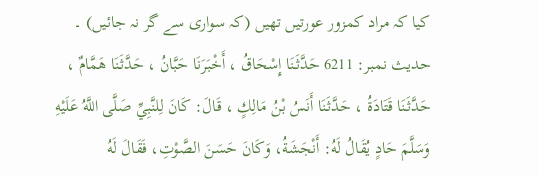کیا کہ مراد کمزور عورتیں تھیں (کہ سواری سے گر نہ جائیں) ۔
حدیث نمبر: 6211 حَدَّثَنَا إِسْحَاقُ ، أَخْبَرَنَا حَبَّانُ ، حَدَّثَنَا هَمَّامٌ ، حَدَّثَنَا قَتَادَةُ ، حَدَّثَنَا أَنَسُ بْنُ مَالِكٍ ، قَالَ: كَانَ لِلنَّبِيِّ صَلَّى اللَّهُ عَلَيْهِ وَسَلَّمَ حَادٍ يُقَالُ لَهُ: أَنْجَشَةُ، وَكَانَ حَسَنَ الصَّوْتِ، فَقَالَ لَهُ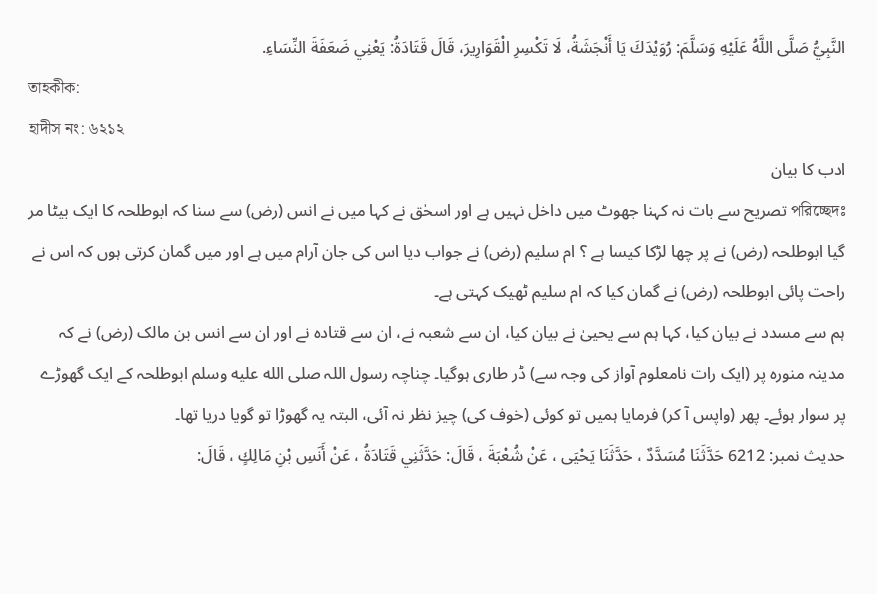النَّبِيُّ صَلَّى اللَّهُ عَلَيْهِ وَسَلَّمَ: رُوَيْدَكَ يَا أَنْجَشَةُ، لَا تَكْسِرِ الْقَوَارِيرَ، قَالَ قَتَادَةُ: يَعْنِي ضَعَفَةَ النِّسَاءِ.
তাহকীক:
হাদীস নং: ৬২১২
ادب کا بیان
পরিচ্ছেদঃ تصریح سے بات نہ کہنا جھوٹ میں داخل نہیں ہے اور اسحٰق نے کہا میں نے انس (رض) سے سنا کہ ابوطلحہ کا ایک بیٹا مر گیا ابوطلحہ (رض) نے پر چھا لڑکا کیسا ہے ؟ ام سلیم (رض) نے جواب دیا اس کی جان آرام میں ہے اور میں گمان کرتی ہوں کہ اس نے راحت پائی ابوطلحہ (رض) نے گمان کیا کہ ام سلیم ٹھیک کہتی ہے۔
ہم سے مسدد نے بیان کیا، کہا ہم سے یحییٰ نے بیان کیا، ان سے شعبہ نے، ان سے قتادہ نے اور ان سے انس بن مالک (رض) نے کہ مدینہ منورہ پر (ایک رات نامعلوم آواز کی وجہ سے) ڈر طاری ہوگیا۔ چناچہ رسول اللہ صلى الله عليه وسلم ابوطلحہ کے ایک گھوڑے پر سوار ہوئے۔ پھر (واپس آ کر) فرمایا ہمیں تو کوئی (خوف کی) چیز نظر نہ آئی، البتہ یہ گھوڑا تو گویا دریا تھا۔
حدیث نمبر: 6212 حَدَّثَنَا مُسَدَّدٌ ، حَدَّثَنَا يَحْيَى ، عَنْ شُعْبَةَ ، قَالَ: حَدَّثَنِي قَتَادَةُ ، عَنْ أَنَسِ بْنِ مَالِكٍ ، قَالَ: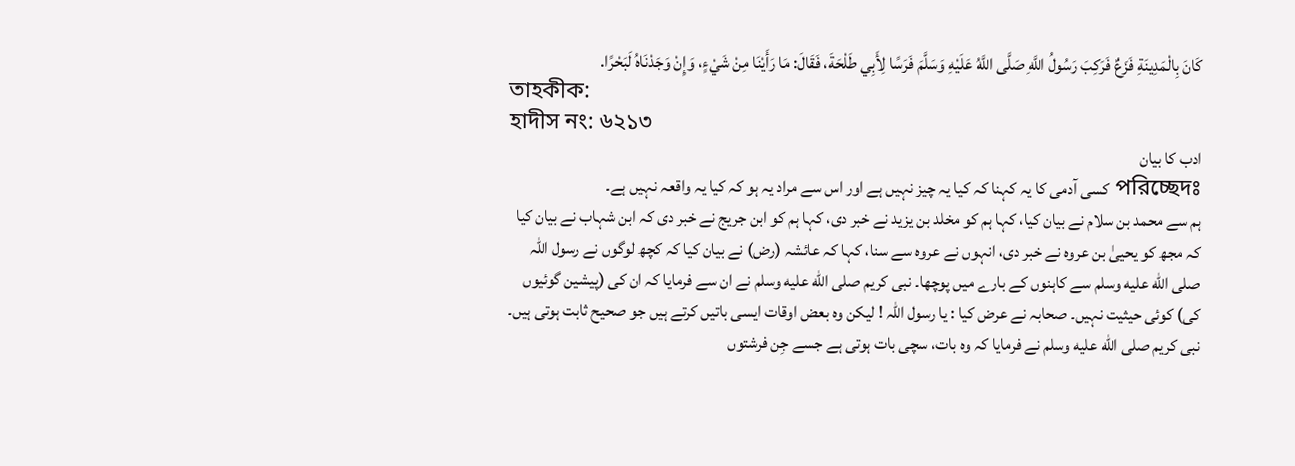كَانَ بِالْمَدِينَةِ فَزَعٌ فَرَكِبَ رَسُولُ اللَّهِ صَلَّى اللَّهُ عَلَيْهِ وَسَلَّمَ فَرَسًا لِأَبِي طَلْحَةَ، فَقَالَ: مَا رَأَيْنَا مِنْ شَيْءٍ، وَإِنْ وَجَدْنَاهُ لَبَحْرًا.
তাহকীক:
হাদীস নং: ৬২১৩
ادب کا بیان
পরিচ্ছেদঃ کسی آدمی کا یہ کہنا کہ کیا یہ چیز نہیں ہے اور اس سے مراد یہ ہو کہ کیا یہ واقعہ نہیں ہے۔
ہم سے محمد بن سلام نے بیان کیا، کہا ہم کو مخلد بن یزید نے خبر دی، کہا ہم کو ابن جریج نے خبر دی کہ ابن شہاب نے بیان کیا کہ مجھ کو یحییٰ بن عروہ نے خبر دی، انہوں نے عروہ سے سنا، کہا کہ عائشہ (رض) نے بیان کیا کہ کچھ لوگوں نے رسول اللہ صلى الله عليه وسلم سے کاہنوں کے بارے میں پوچھا۔ نبی کریم صلى الله عليه وسلم نے ان سے فرمایا کہ ان کی (پیشین گوئیوں کی) کوئی حیثیت نہیں۔ صحابہ نے عرض کیا : یا رسول اللہ ! لیکن وہ بعض اوقات ایسی باتیں کرتے ہیں جو صحیح ثابت ہوتی ہیں۔ نبی کریم صلى الله عليه وسلم نے فرمایا کہ وہ بات، سچی بات ہوتی ہے جسے جِن فرشتوں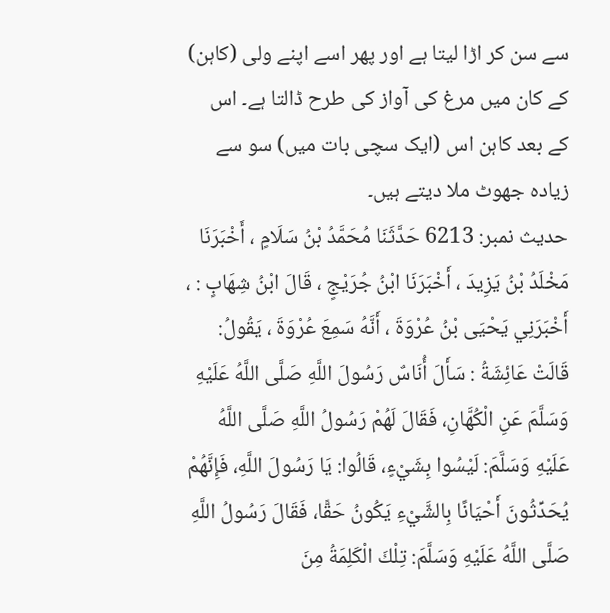سے سن کر اڑا لیتا ہے اور پھر اسے اپنے ولی (کاہن) کے کان میں مرغ کی آواز کی طرح ڈالتا ہے۔ اس کے بعد کاہن اس (ایک سچی بات میں) سو سے زیادہ جھوٹ ملا دیتے ہیں۔
حدیث نمبر: 6213 حَدَّثَنَا مُحَمَّدُ بْنُ سَلَامٍ ، أَخْبَرَنَا مَخْلَدُ بْنُ يَزِيدَ ، أَخْبَرَنَا ابْنُ جُرَيْجٍ ، قَالَ ابْنُ شِهَابٍ : ، أَخْبَرَنِي يَحْيَى بْنُ عُرْوَةَ ، أَنَّهُ سَمِعَ عُرْوَةَ ، يَقُولُ: قَالَتْ عَائِشَةُ : سَأَلَ أُنَاسٌ رَسُولَ اللَّهِ صَلَّى اللَّهُ عَلَيْهِ وَسَلَّمَ عَنِ الْكُهَّانِ، فَقَالَ لَهُمْ رَسُولُ اللَّهِ صَلَّى اللَّهُ عَلَيْهِ وَسَلَّمَ: لَيْسُوا بِشَيْءٍ، قَالُوا: يَا رَسُولَ اللَّهِ، فَإِنَّهُمْ يُحَدِّثُونَ أَحْيَانًا بِالشَّيْءِ يَكُونُ حَقًّا، فَقَالَ رَسُولُ اللَّهِ صَلَّى اللَّهُ عَلَيْهِ وَسَلَّمَ: تِلْكَ الْكَلِمَةُ مِنَ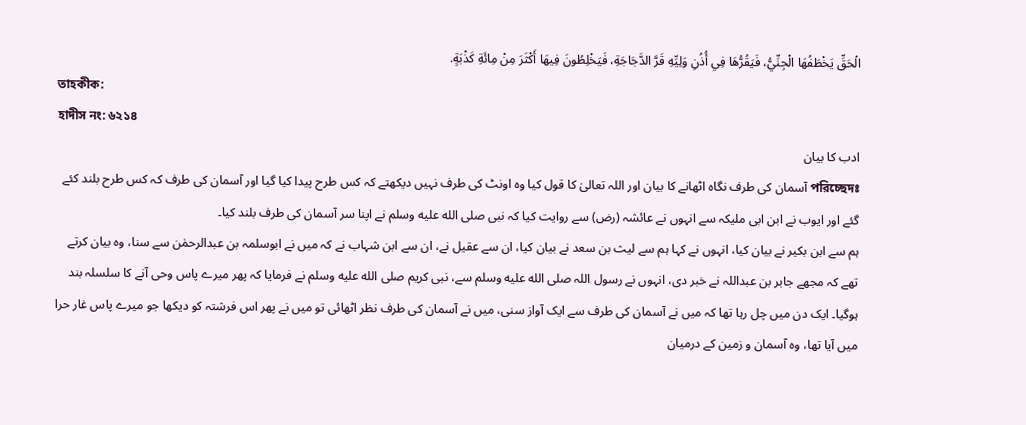الْحَقِّ يَخْطَفُهَا الْجِنِّيُّ، فَيَقُرُّهَا فِي أُذُنِ وَلِيِّهِ قَرَّ الدَّجَاجَةِ، فَيَخْلِطُونَ فِيهَا أَكْثَرَ مِنْ مِائَةِ كَذْبَةٍ.
তাহকীক:
হাদীস নং: ৬২১৪
ادب کا بیان
পরিচ্ছেদঃ آسمان کی طرف نگاہ اٹھانے کا بیان اور اللہ تعالیٰ کا قول کیا وہ اونٹ کی طرف نہیں دیکھتے کہ کس طرح پیدا کیا گیا اور آسمان کی طرف کہ کس طرح بلند کئے گئے اور ایوب نے ابن ابی ملیکہ سے انہوں نے عائشہ (رض) سے روایت کیا کہ نبی صلى الله عليه وسلم نے اپنا سر آسمان کی طرف بلند کیا۔
ہم سے ابن بکیر نے بیان کیا، انہوں نے کہا ہم سے لیث بن سعد نے بیان کیا، ان سے عقیل نے، ان سے ابن شہاب نے کہ میں نے ابوسلمہ بن عبدالرحمٰن سے سنا، وہ بیان کرتے تھے کہ مجھے جابر بن عبداللہ نے خبر دی، انہوں نے رسول اللہ صلى الله عليه وسلم سے، نبی کریم صلى الله عليه وسلم نے فرمایا کہ پھر میرے پاس وحی آنے کا سلسلہ بند ہوگیا۔ ایک دن میں چل رہا تھا کہ میں نے آسمان کی طرف سے ایک آواز سنی، میں نے آسمان کی طرف نظر اٹھائی تو میں نے پھر اس فرشتہ کو دیکھا جو میرے پاس غار حرا میں آیا تھا، وہ آسمان و زمین کے درمیان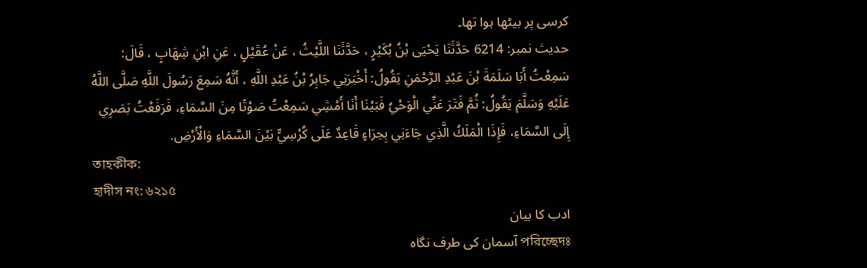کرسی پر بیٹھا ہوا تھا۔
حدیث نمبر: 6214 حَدَّثَنَا يَحْيَى بْنُ بُكَيْرٍ ، حَدَّثَنَا اللَّيْثُ ، عَنْ عُقَيْلٍ ، عَنِ ابْنِ شِهَابٍ ، قَالَ: سَمِعْتُ أَبَا سَلَمَةَ بْنَ عَبْدِ الرَّحْمَنِ يَقُولُ: أَخْبَرَنِي جَابِرُ بْنُ عَبْدِ اللَّهِ ، أَنَّهُ سَمِعَ رَسُولَ اللَّهِ صَلَّى اللَّهُ عَلَيْهِ وَسَلَّمَ يَقُولُ: ثُمَّ فَتَرَ عَنِّي الْوَحْيُ فَبَيْنَا أَنَا أَمْشِي سَمِعْتُ صَوْتًا مِنَ السَّمَاءِ، فَرَفَعْتُ بَصَرِي إِلَى السَّمَاءِ، فَإِذَا الْمَلَكُ الَّذِي جَاءَنِي بِحِرَاءٍ قَاعِدٌ عَلَى كُرْسِيٍّ بَيْنَ السَّمَاءِ وَالْأَرْضِ.
তাহকীক:
হাদীস নং: ৬২১৫
ادب کا بیان
পরিচ্ছেদঃ آسمان کی طرف نگاہ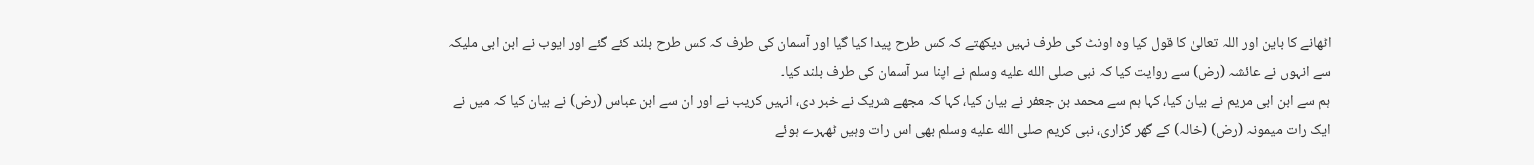اٹھانے کا باین اور اللہ تعالیٰ کا قول کیا وہ اونٹ کی طرف نہیں دیکھتے کہ کس طرح پیدا کیا گیا اور آسمان کی طرف کہ کس طرح بلند کئے گئے اور ایوب نے ابن ابی ملیکہ سے انہوں نے عائشہ (رض) سے روایت کیا کہ نبی صلى الله عليه وسلم نے اپنا سر آسمان کی طرف بلند کیا۔
ہم سے ابن ابی مریم نے بیان کیا، کہا ہم سے محمد بن جعفر نے بیان کیا، کہا کہ مجھے شریک نے خبر دی، انہیں کریب نے اور ان سے ابن عباس (رض) نے بیان کیا کہ میں نے ایک رات میمونہ (رض) (خالہ) کے گھر گزاری، نبی کریم صلى الله عليه وسلم بھی اس رات وہیں ٹھہرے ہوئے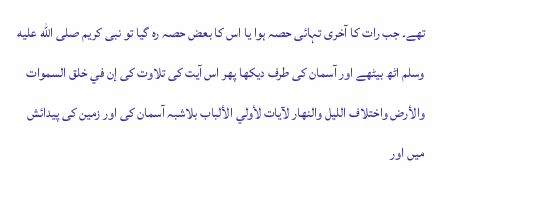تھے۔ جب رات کا آخری تہائی حصہ ہوا یا اس کا بعض حصہ رہ گیا تو نبی کریم صلى الله عليه وسلم اٹھ بیٹھے اور آسمان کی طرف دیکھا پھر اس آیت کی تلاوت کی إن في خلق السموات والأرض واختلاف الليل والنهار لآيات لأولي الألباب بلاشبہ آسمان کی اور زمین کی پیدائش میں اور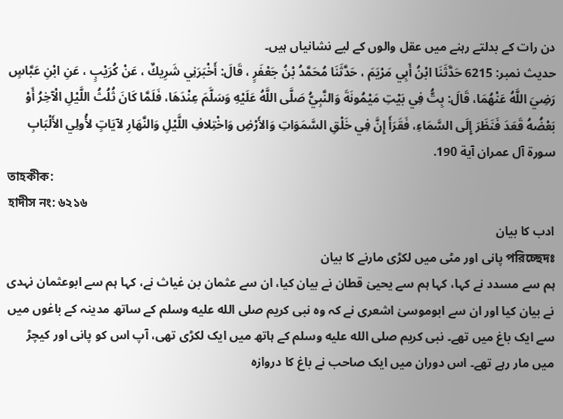دن رات کے بدلتے رہنے میں عقل والوں کے لیے نشانیاں ہیں۔
حدیث نمبر: 6215 حَدَّثَنَا ابْنُ أَبِي مَرْيَمَ ، حَدَّثَنَا مُحَمَّدُ بْنُ جَعْفَرٍ ، قَالَ: أَخْبَرَنِي شَرِيكٌ ، عَنْ كُرَيْبٍ ، عَنِ ابْنِ عَبَّاسٍ رَضِيَ اللَّهُ عَنْهُمَا، قَالَ: بِتُّ فِي بَيْتِ مَيْمُونَةَ وَالنَّبِيُّ صَلَّى اللَّهُ عَلَيْهِ وَسَلَّمَ عِنْدَهَا، فَلَمَّا كَانَ ثُلُثُ اللَّيْلِ الْآخِرُ أَوْ بَعْضُهُ قَعَدَ فَنَظَرَ إِلَى السَّمَاءِ، فَقَرَأَ إِنَّ فِي خَلْقِ السَّمَوَاتِ وَالأَرْضِ وَاخْتِلافِ اللَّيْلِ وَالنَّهَارِ لآيَاتٍ لأُولِي الأَلْبَابِ سورة آل عمران آية 190.
তাহকীক:
হাদীস নং: ৬২১৬
ادب کا بیان
পরিচ্ছেদঃ پانی اور مٹی میں لکڑی مارنے کا بیان
ہم سے مسدد نے کہا، کہا ہم سے یحییٰ قطان نے بیان کیا، ان سے عثمان بن غیاث نے، کہا ہم سے ابوعثمان نہدی نے بیان کیا اور ان سے ابوموسیٰ اشعری نے کہ وہ نبی کریم صلى الله عليه وسلم کے ساتھ مدینہ کے باغوں میں سے ایک باغ میں تھے۔ نبی کریم صلى الله عليه وسلم کے ہاتھ میں ایک لکڑی تھی، آپ اس کو پانی اور کیچڑ میں مار رہے تھے۔ اس دوران میں ایک صاحب نے باغ کا دروازہ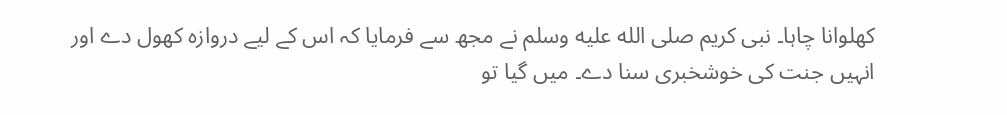کھلوانا چاہا۔ نبی کریم صلى الله عليه وسلم نے مجھ سے فرمایا کہ اس کے لیے دروازہ کھول دے اور انہیں جنت کی خوشخبری سنا دے۔ میں گیا تو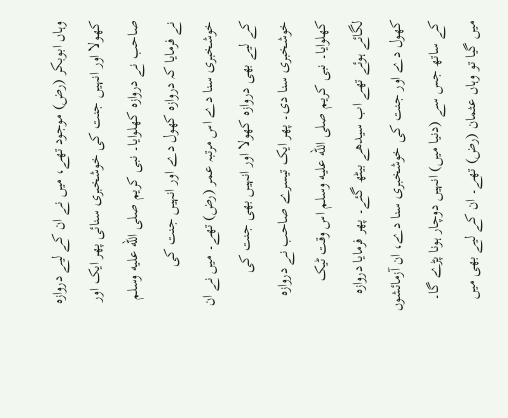وہاں ابوبکر (رض) موجود تھے، میں نے ان کے لیے دروازہ کھولا اور انہیں جنت کی خوشخبری سنائی پھر ایک اور صاحب نے دروازہ کھلوایا۔ نبی کریم صلى الله عليه وسلم نے فرمایا کہ دروازہ کھول دے اور انہیں جنت کی خوشخبری سنا دے اس مرتبہ عمر (رض) تھے۔ میں نے ان کے لیے بھی دروازہ کھولا اور انہیں بھی جنت کی خوشخبری سنا دی۔ پھر ایک تیسرے صاحب نے دروازہ کھلوایا۔ نبی کریم صلى الله عليه وسلم اس وقت ٹیک لگائے ہوئے تھے اب سیدھے بیٹھ گئے۔ پھر فرمایا دروازہ کھول دے اور جنت کی خوشخبری سنا دے، ان آزمائشوں کے ساتھ جس سے (دنیا میں) انہیں دوچار ہونا پڑے گا۔ میں گیا تو وہاں عثمان (رض) تھے۔ ان کے لیے بھی میں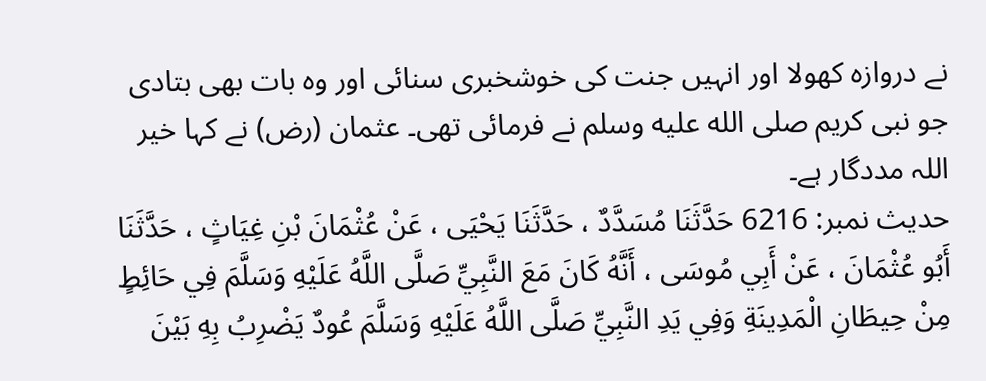نے دروازہ کھولا اور انہیں جنت کی خوشخبری سنائی اور وہ بات بھی بتادی جو نبی کریم صلى الله عليه وسلم نے فرمائی تھی۔ عثمان (رض) نے کہا خیر اللہ مددگار ہے۔
حدیث نمبر: 6216 حَدَّثَنَا مُسَدَّدٌ ، حَدَّثَنَا يَحْيَى ، عَنْ عُثْمَانَ بْنِ غِيَاثٍ ، حَدَّثَنَا أَبُو عُثْمَانَ ، عَنْ أَبِي مُوسَى ، أَنَّهُ كَانَ مَعَ النَّبِيِّ صَلَّى اللَّهُ عَلَيْهِ وَسَلَّمَ فِي حَائِطٍ مِنْ حِيطَانِ الْمَدِينَةِ وَفِي يَدِ النَّبِيِّ صَلَّى اللَّهُ عَلَيْهِ وَسَلَّمَ عُودٌ يَضْرِبُ بِهِ بَيْنَ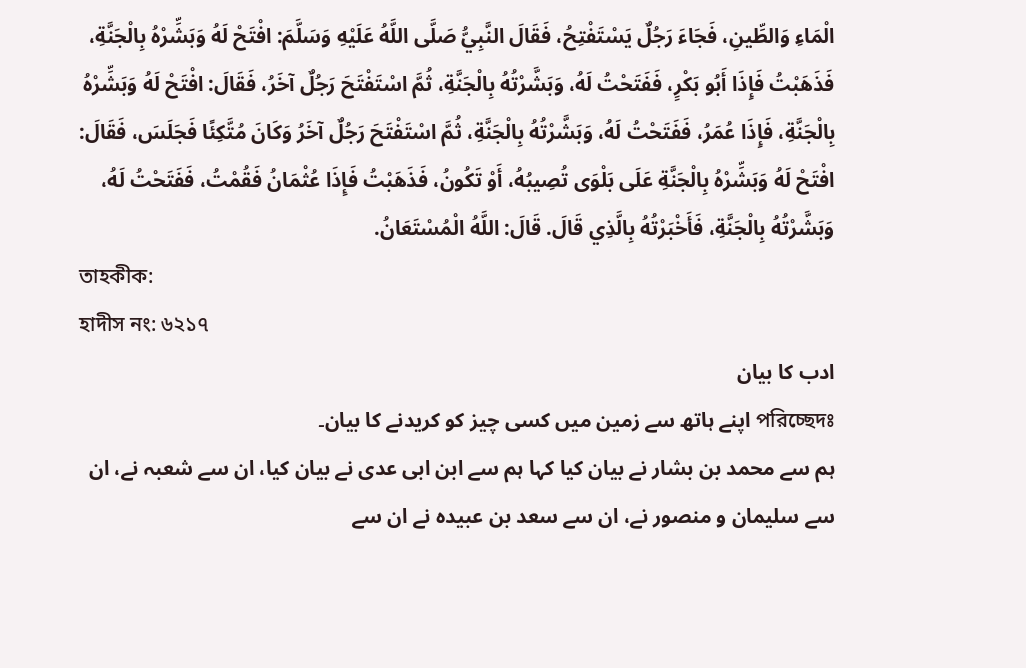الْمَاءِ وَالطِّينِ، فَجَاءَ رَجُلٌ يَسْتَفْتِحُ، فَقَالَ النَّبِيُّ صَلَّى اللَّهُ عَلَيْهِ وَسَلَّمَ: افْتَحْ لَهُ وَبَشِّرْهُ بِالْجَنَّةِ، فَذَهَبْتُ فَإِذَا أَبُو بَكْرٍ، فَفَتَحْتُ لَهُ، وَبَشَّرْتُهُ بِالْجَنَّةِ، ثُمَّ اسْتَفْتَحَ رَجُلٌ آخَرُ، فَقَالَ: افْتَحْ لَهُ وَبَشِّرْهُ بِالْجَنَّةِ، فَإِذَا عُمَرُ، فَفَتَحْتُ لَهُ، وَبَشَّرْتُهُ بِالْجَنَّةِ، ثُمَّ اسْتَفْتَحَ رَجُلٌ آخَرُ وَكَانَ مُتَّكِئًا فَجَلَسَ، فَقَالَ: افْتَحْ لَهُ وَبَشِّرْهُ بِالْجَنَّةِ عَلَى بَلْوَى تُصِيبُهُ، أَوْ تَكُونُ، فَذَهَبْتُ فَإِذَا عُثْمَانُ فَقُمْتُ، فَفَتَحْتُ لَهُ، وَبَشَّرْتُهُ بِالْجَنَّةِ، فَأَخْبَرْتُهُ بِالَّذِي قَالَ. قَالَ: اللَّهُ الْمُسْتَعَانُ.
তাহকীক:
হাদীস নং: ৬২১৭
ادب کا بیان
পরিচ্ছেদঃ اپنے ہاتھ سے زمین میں کسی چیز کو کریدنے کا بیان۔
ہم سے محمد بن بشار نے بیان کیا کہا ہم سے ابن ابی عدی نے بیان کیا، ان سے شعبہ نے، ان سے سلیمان و منصور نے، ان سے سعد بن عبیدہ نے ان سے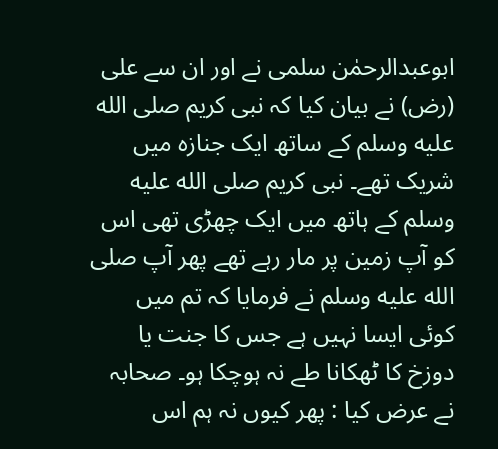ابوعبدالرحمٰن سلمی نے اور ان سے علی (رض) نے بیان کیا کہ نبی کریم صلى الله عليه وسلم کے ساتھ ایک جنازہ میں شریک تھے۔ نبی کریم صلى الله عليه وسلم کے ہاتھ میں ایک چھڑی تھی اس کو آپ زمین پر مار رہے تھے پھر آپ صلى الله عليه وسلم نے فرمایا کہ تم میں کوئی ایسا نہیں ہے جس کا جنت یا دوزخ کا ٹھکانا طے نہ ہوچکا ہو۔ صحابہ نے عرض کیا : پھر کیوں نہ ہم اس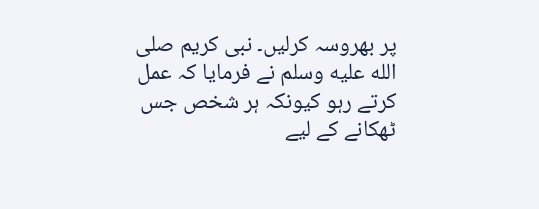پر بھروسہ کرلیں۔ نبی کریم صلى الله عليه وسلم نے فرمایا کہ عمل کرتے رہو کیونکہ ہر شخص جس ٹھکانے کے لیے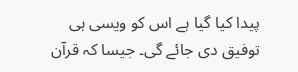پیدا کیا گیا ہے اس کو ویسی ہی توفیق دی جائے گی۔ جیسا کہ قرآن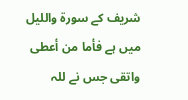شریف کے سورة واللیل میں ہے فأما من أعطى واتقى جس نے للہ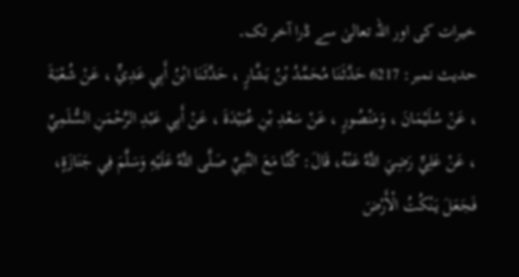خیرات کی اور اللہ تعالیٰ سے ڈرا آخر تک۔
حدیث نمبر: 6217 حَدَّثَنَا مُحَمَّدُ بْنُ بَشَّارٍ ، حَدَّثَنَا ابْنُ أَبِي عَدِيٍّ ، عَنْ شُعْبَةَ ، عَنْ سُلَيْمَانَ ، وَمَنْصُورٍ ، عَنْ سَعْدِ بْنِ عُبَيْدَةَ ، عَنْ أَبِي عَبْدِ الرَّحْمَنِ السُّلَمِيِّ ، عَنْ عَلِيٍّ رَضِيَ اللَّهُ عَنْهُ، قَالَ: كُنَّا مَعَ النَّبِيِّ صَلَّى اللَّهُ عَلَيْهِ وَسَلَّمَ فِي جَنَازَةٍ، فَجَعَلَ يَنْكُتُ الْأَرْضَ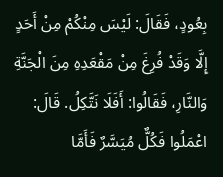بِعُودٍ، فَقَالَ: لَيْسَ مِنْكُمْ مِنْ أَحَدٍ إِلَّا وَقَدْ فُرِغَ مِنْ مَقْعَدِهِ مِنَ الْجَنَّةِ وَالنَّارِ، فَقَالُوا: أَفَلَا نَتَّكِلُ. قَالَ: اعْمَلُوا فَكُلٌّ مُيَسَّرٌ فَأَمَّا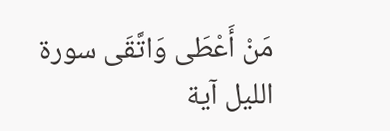مَنْ أَعْطَى وَاتَّقَى سورة الليل آية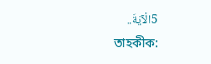5الْآيَةَ..
তাহকীক: